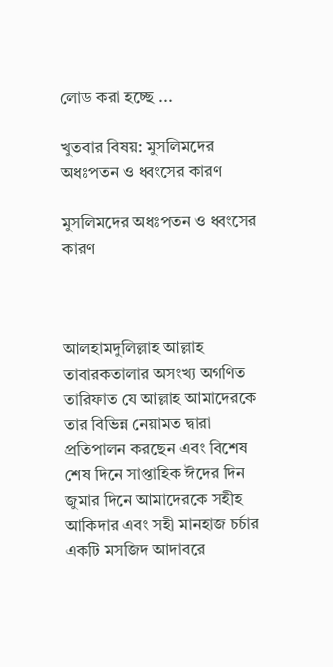লোড করা হচ্ছে ...

খুতবার বিষয়: মুসলিমদের অধঃপতন ও ধ্বংসের কারণ

মুসলিমদের অধঃপতন ও ধ্বংসের কারণ



আলহামদুলিল্লাহ আল্লাহ তাবারকতালার অসংখ্য অগণিত তারিফাত যে আল্লাহ আমাদেরকে তার বিভিন্ন নেয়ামত দ্বারা প্রতিপালন করছেন এবং বিশেষ শেষ দিনে সাপ্তাহিক ঈদের দিন জুমার দিনে আমাদেরকে সহীহ আকিদার এবং সহী মানহাজ চর্চার একটি মসজিদ আদাবরে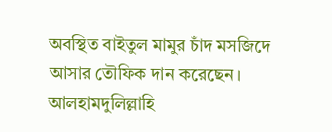অবস্থিত বাইতুল মামুর চাঁদ মসজিদে আসার তৌফিক দান করেছেন। আলহামদুলিল্লাহি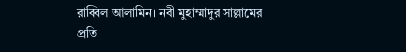রাব্বিল আলামিন। নবী মুহাম্মাদুর সাল্লামের প্রতি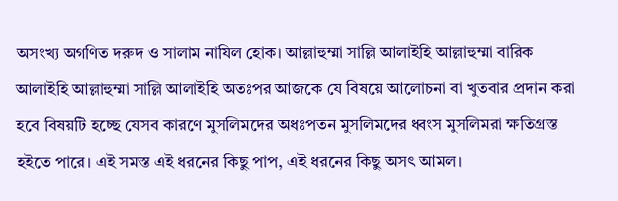অসংখ্য অগণিত দরুদ ও সালাম নাযিল হোক। আল্লাহুম্মা সাল্লি আলাইহি আল্লাহুম্মা বারিক আলাইহি আল্লাহুম্মা সাল্লি আলাইহি অতঃপর আজকে যে বিষয়ে আলোচনা বা খুতবার প্রদান করা হবে বিষয়টি হচ্ছে যেসব কারণে মুসলিমদের অধঃপতন মুসলিমদের ধ্বংস মুসলিমরা ক্ষতিগ্রস্ত হইতে পারে। এই সমস্ত এই ধরনের কিছু পাপ, এই ধরনের কিছু অসৎ আমল।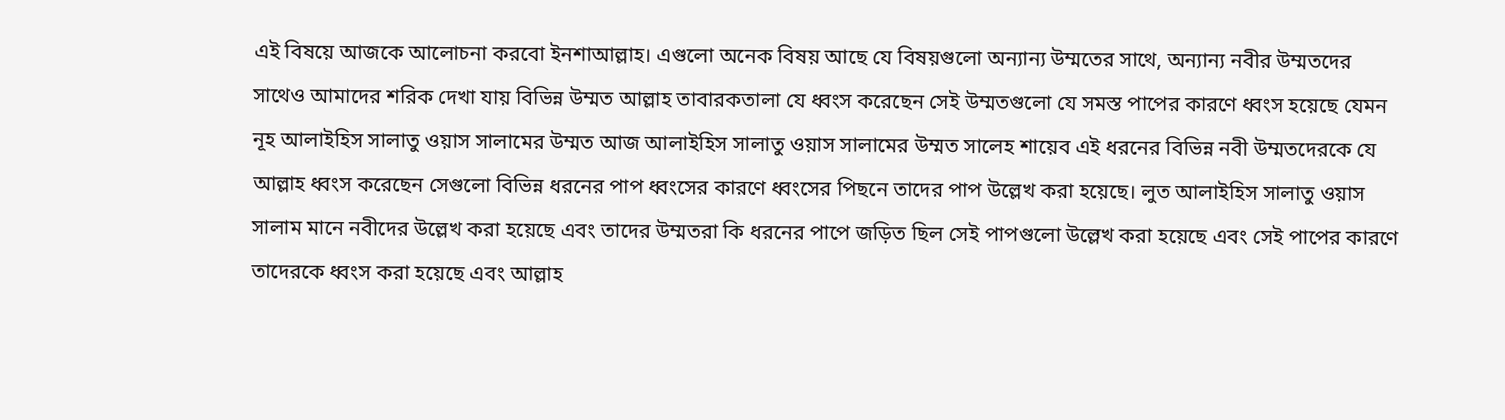এই বিষয়ে আজকে আলোচনা করবো ইনশাআল্লাহ। এগুলো অনেক বিষয় আছে যে বিষয়গুলো অন্যান্য উম্মতের সাথে, অন্যান্য নবীর উম্মতদের সাথেও আমাদের শরিক দেখা যায় বিভিন্ন উম্মত আল্লাহ তাবারকতালা যে ধ্বংস করেছেন সেই উম্মতগুলো যে সমস্ত পাপের কারণে ধ্বংস হয়েছে যেমন নূহ আলাইহিস সালাতু ওয়াস সালামের উম্মত আজ আলাইহিস সালাতু ওয়াস সালামের উম্মত সালেহ শায়েব এই ধরনের বিভিন্ন নবী উম্মতদেরকে যে আল্লাহ ধ্বংস করেছেন সেগুলো বিভিন্ন ধরনের পাপ ধ্বংসের কারণে ধ্বংসের পিছনে তাদের পাপ উল্লেখ করা হয়েছে। লুত আলাইহিস সালাতু ওয়াস সালাম মানে নবীদের উল্লেখ করা হয়েছে এবং তাদের উম্মতরা কি ধরনের পাপে জড়িত ছিল সেই পাপগুলো উল্লেখ করা হয়েছে এবং সেই পাপের কারণে তাদেরকে ধ্বংস করা হয়েছে এবং আল্লাহ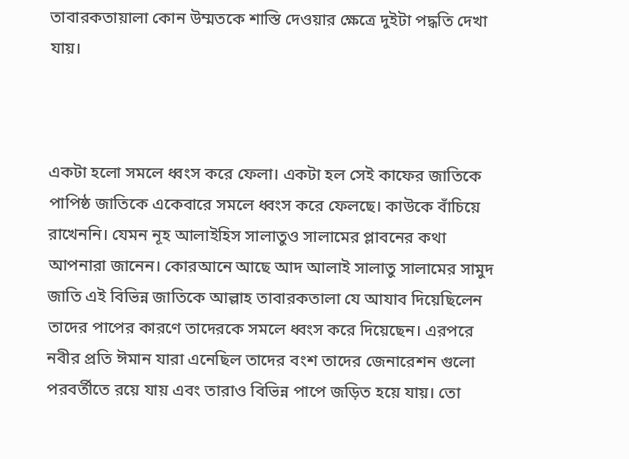তাবারকতায়ালা কোন উম্মতকে শাস্তি দেওয়ার ক্ষেত্রে দুইটা পদ্ধতি দেখা যায়।



একটা হলো সমলে ধ্বংস করে ফেলা। একটা হল সেই কাফের জাতিকে পাপিষ্ঠ জাতিকে একেবারে সমলে ধ্বংস করে ফেলছে। কাউকে বাঁচিয়ে রাখেননি। যেমন নূহ আলাইহিস সালাতুও সালামের প্লাবনের কথা আপনারা জানেন। কোরআনে আছে আদ আলাই সালাতু সালামের সামুদ জাতি এই বিভিন্ন জাতিকে আল্লাহ তাবারকতালা যে আযাব দিয়েছিলেন তাদের পাপের কারণে তাদেরকে সমলে ধ্বংস করে দিয়েছেন। এরপরে নবীর প্রতি ঈমান যারা এনেছিল তাদের বংশ তাদের জেনারেশন গুলো পরবর্তীতে রয়ে যায় এবং তারাও বিভিন্ন পাপে জড়িত হয়ে যায়। তো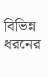বিভিন্ন ধরনের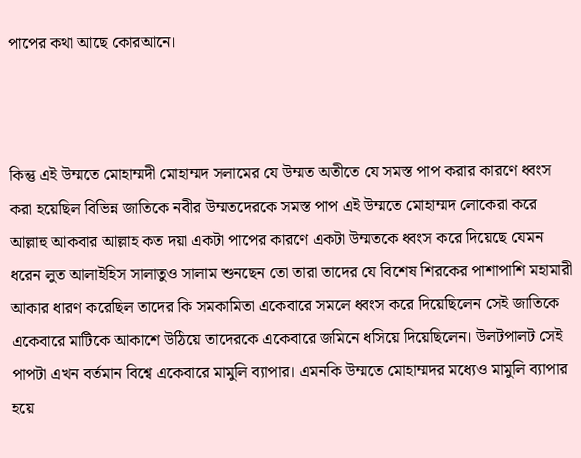পাপের কথা আছে কোরআনে।



কিন্তু এই উম্মতে মোহাম্মদী মোহাম্মদ সলামের যে উম্মত অতীতে যে সমস্ত পাপ করার কারণে ধ্বংস করা হয়েছিল বিভিন্ন জাতিকে নবীর উম্মতদেরকে সমস্ত পাপ এই উম্মতে মোহাম্মদ লোকেরা করে আল্লাহু আকবার আল্লাহ কত দয়া একটা পাপের কারণে একটা উম্মতকে ধ্বংস করে দিয়েছে যেমন ধরেন লুত আলাইহিস সালাতুও সালাম শুনছেন তো তারা তাদের যে বিশেষ শিরকের পাশাপাশি মহামারী আকার ধারণ করেছিল তাদের কি সমকামিতা একেবারে সমলে ধ্বংস করে দিয়েছিলেন সেই জাতিকে একেবারে মাটিকে আকাশে উঠিয়ে তাদেরকে একেবারে জমিনে ধসিয়ে দিয়েছিলেন। উলটপালট সেই পাপটা এখন বর্তমান বিশ্বে একেবারে মামুলি ব্যাপার। এমনকি উম্মতে মোহাম্মদর মধ্যেও মামুলি ব্যাপার হয়ে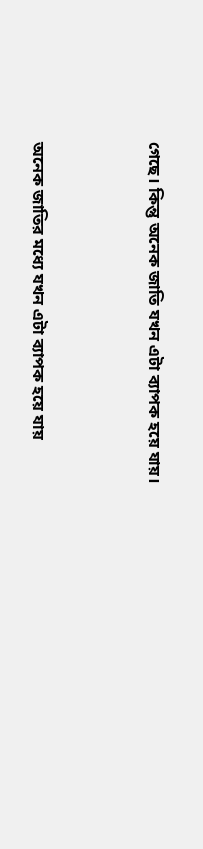গেছে। কিন্তু অনেক জাতি যখন এটা ব্যাপক হয়ে যায়।



অনেক জাতির মধ্যে যখন এটা ব্যাপক হয়ে যায়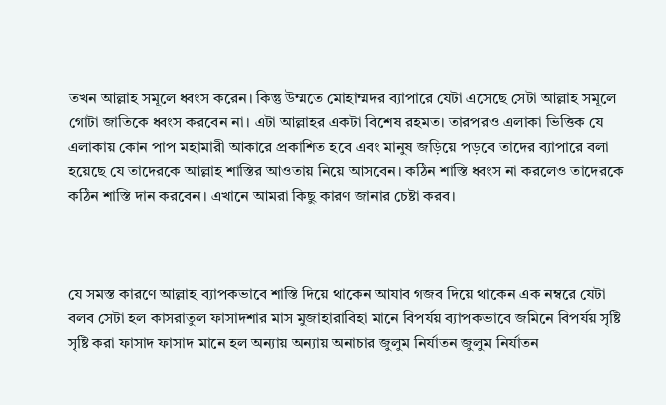তখন আল্লাহ সমূলে ধ্বংস করেন। কিন্তু উম্মতে মোহাম্মদর ব্যাপারে যেটা এসেছে সেটা আল্লাহ সমূলে গোটা জাতিকে ধ্বংস করবেন না। এটা আল্লাহর একটা বিশেষ রহমত। তারপরও এলাকা ভিত্তিক যে এলাকায় কোন পাপ মহামারী আকারে প্রকাশিত হবে এবং মানুষ জড়িয়ে পড়বে তাদের ব্যাপারে বলা হয়েছে যে তাদেরকে আল্লাহ শাস্তির আওতায় নিয়ে আসবেন। কঠিন শাস্তি ধ্বংস না করলেও তাদেরকে কঠিন শাস্তি দান করবেন। এখানে আমরা কিছু কারণ জানার চেষ্টা করব।



যে সমস্ত কারণে আল্লাহ ব্যাপকভাবে শাস্তি দিয়ে থাকেন আযাব গজব দিয়ে থাকেন এক নম্বরে যেটা বলব সেটা হল কাসরাতুল ফাসাদশার মাস মুজাহারাবিহা মানে বিপর্যয় ব্যাপকভাবে জমিনে বিপর্যয় সৃষ্টি সৃষ্টি করা ফাসাদ ফাসাদ মানে হল অন্যায় অন্যায় অনাচার জুলুম নির্যাতন জুলুম নির্যাতন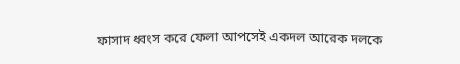ফাসাদ ধ্বংস করে ফেলা আপসেই একদল আরেক দলকে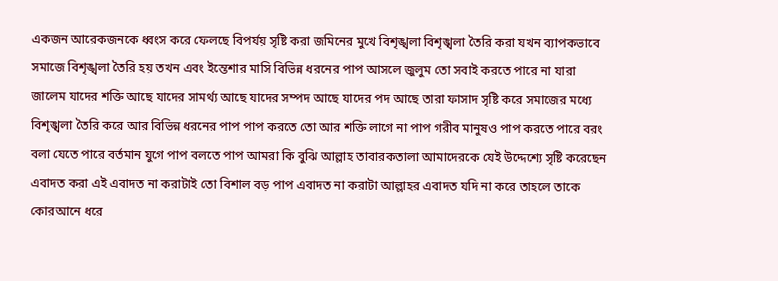একজন আরেকজনকে ধ্বংস করে ফেলছে বিপর্যয় সৃষ্টি করা জমিনের মুখে বিশৃঙ্খলা বিশৃঙ্খলা তৈরি করা যখন ব্যাপকভাবে সমাজে বিশৃঙ্খলা তৈরি হয় তখন এবং ইন্তেশার মাসি বিভিন্ন ধরনের পাপ আসলে জুলুম তো সবাই করতে পারে না যারা জালেম যাদের শক্তি আছে যাদের সামর্থ্য আছে যাদের সম্পদ আছে যাদের পদ আছে তারা ফাসাদ সৃষ্টি করে সমাজের মধ্যে বিশৃঙ্খলা তৈরি করে আর বিভিন্ন ধরনের পাপ পাপ করতে তো আর শক্তি লাগে না পাপ গরীব মানুষও পাপ করতে পারে বরং বলা যেতে পারে বর্তমান যুগে পাপ বলতে পাপ আমরা কি বুঝি আল্লাহ তাবারকতালা আমাদেরকে যেই উদ্দেশ্যে সৃষ্টি করেছেন এবাদত করা এই এবাদত না করাটাই তো বিশাল বড় পাপ এবাদত না করাটা আল্লাহর এবাদত যদি না করে তাহলে তাকে কোরআনে ধরে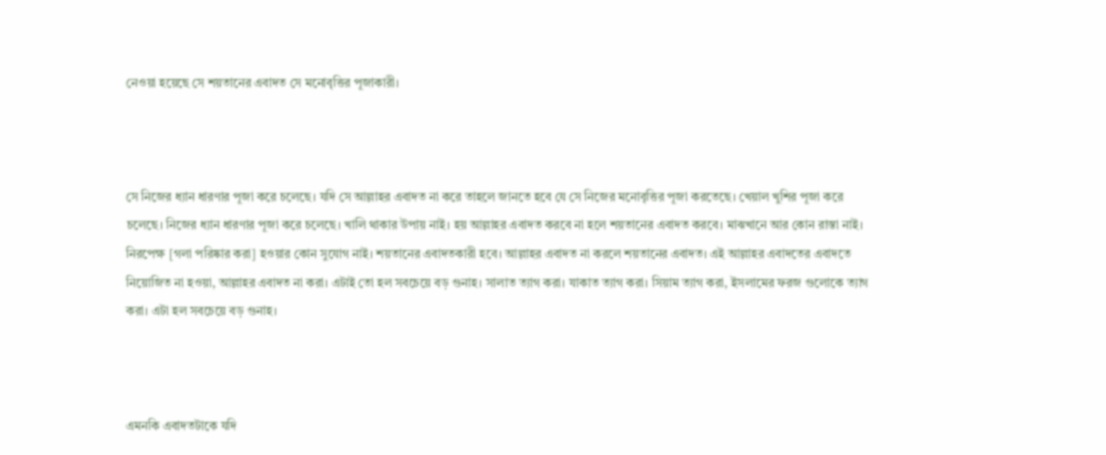নেওয়া হয়েছে সে শয়তানের এবাদত সে মনোবৃত্তির পূজাকারী।



সে নিজের ধ্যান ধারণার পূজা করে চলেছে। যদি সে আল্লাহর এবাদত না করে তাহলে জানতে হবে যে সে নিজের মনোবৃত্তির পূজা করতেছে। খেয়াল খুশির পূজা করে চলেছে। নিজের ধ্যান ধারণার পূজা করে চলেছে। খালি থাকার উপায় নাই। হয় আল্লাহর এবাদত করবে না হলে শয়তানের এবাদত করবে। মাঝখানে আর কোন রাস্তা নাই। নিরপেক্ষ [গলা পরিষ্কার করা] হওয়ার কোন সুযোগ নাই। শয়তানের এবাদতকারী হবে। আল্লাহর এবাদত না করলে শয়তানের এবাদত। এই আল্লাহর এবাদতের এবাদতে নিয়োজিত না হওয়া, আল্লাহর এবাদত না করা। এটাই তো হল সবচেয়ে বড় গুনাহ। সালাত ত্যাগ করা। যাকাত ত্যাগ করা। সিয়াম ত্যাগ করা, ইসলামের ফরজ গুলোকে ত্যাগ করা। এটা হল সবচেয়ে বড় গুনাহ।



এমনকি এবাদতটাকে যদি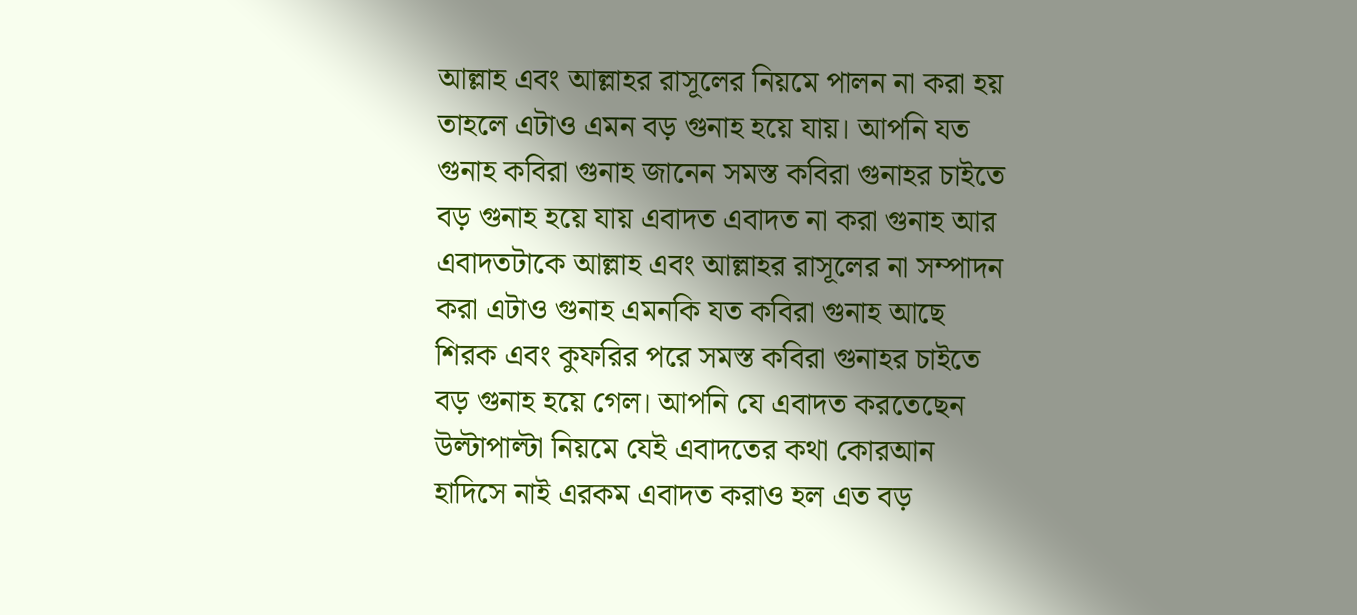আল্লাহ এবং আল্লাহর রাসূলের নিয়মে পালন না করা হয় তাহলে এটাও এমন বড় গুনাহ হয়ে যায়। আপনি যত গুনাহ কবিরা গুনাহ জানেন সমস্ত কবিরা গুনাহর চাইতে বড় গুনাহ হয়ে যায় এবাদত এবাদত না করা গুনাহ আর এবাদতটাকে আল্লাহ এবং আল্লাহর রাসূলের না সম্পাদন করা এটাও গুনাহ এমনকি যত কবিরা গুনাহ আছে শিরক এবং কুফরির পরে সমস্ত কবিরা গুনাহর চাইতে বড় গুনাহ হয়ে গেল। আপনি যে এবাদত করতেছেন উল্টাপাল্টা নিয়মে যেই এবাদতের কথা কোরআন হাদিসে নাই এরকম এবাদত করাও হল এত বড়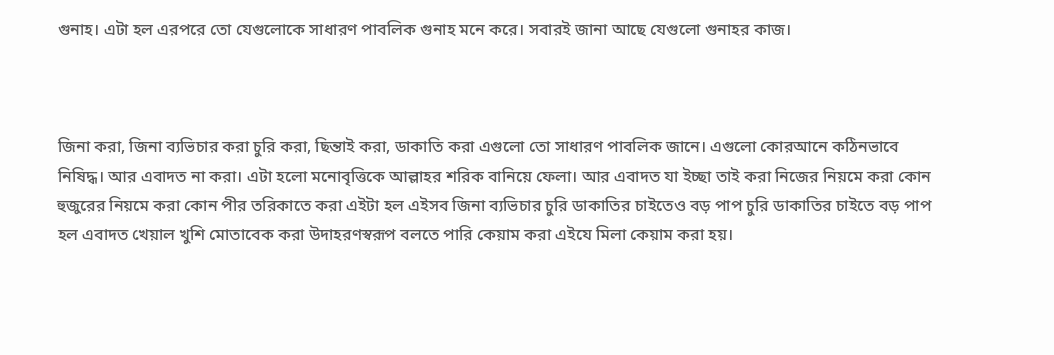গুনাহ। এটা হল এরপরে তো যেগুলোকে সাধারণ পাবলিক গুনাহ মনে করে। সবারই জানা আছে যেগুলো গুনাহর কাজ।



জিনা করা, জিনা ব্যভিচার করা চুরি করা, ছিন্তাই করা, ডাকাতি করা এগুলো তো সাধারণ পাবলিক জানে। এগুলো কোরআনে কঠিনভাবে নিষিদ্ধ। আর এবাদত না করা। এটা হলো মনোবৃত্তিকে আল্লাহর শরিক বানিয়ে ফেলা। আর এবাদত যা ইচ্ছা তাই করা নিজের নিয়মে করা কোন হুজুরের নিয়মে করা কোন পীর তরিকাতে করা এইটা হল এইসব জিনা ব্যভিচার চুরি ডাকাতির চাইতেও বড় পাপ চুরি ডাকাতির চাইতে বড় পাপ হল এবাদত খেয়াল খুশি মোতাবেক করা উদাহরণস্বরূপ বলতে পারি কেয়াম করা এইযে মিলা কেয়াম করা হয়।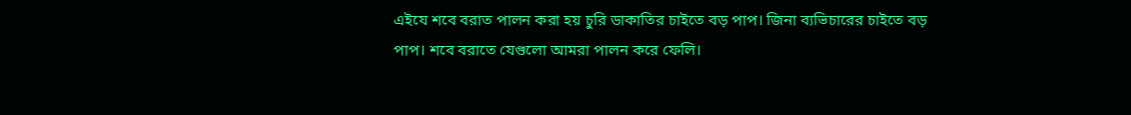এইযে শবে বরাত পালন করা হয় চুরি ডাকাতির চাইতে বড় পাপ। জিনা ব্যভিচারের চাইতে বড় পাপ। শবে বরাতে যেগুলো আমরা পালন করে ফেলি।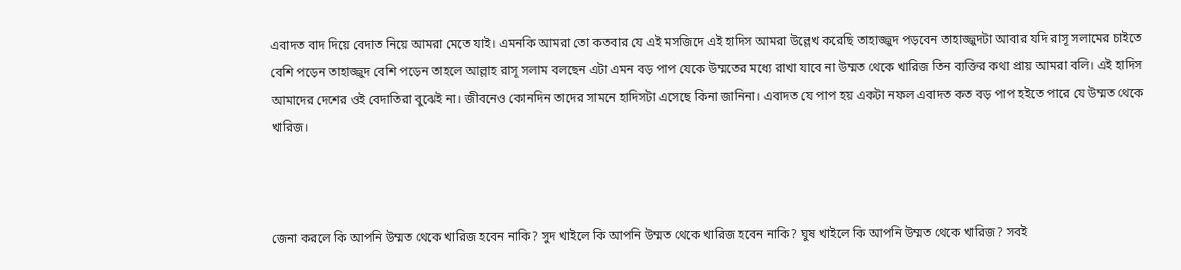এবাদত বাদ দিয়ে বেদাত নিয়ে আমরা মেতে যাই। এমনকি আমরা তো কতবার যে এই মসজিদে এই হাদিস আমরা উল্লেখ করেছি তাহাজ্জুদ পড়বেন তাহাজ্জুদটা আবার যদি রাসূ সলামের চাইতে বেশি পড়েন তাহাজ্জুদ বেশি পড়েন তাহলে আল্লাহ রাসূ সলাম বলছেন এটা এমন বড় পাপ যেকে উম্মতের মধ্যে রাখা যাবে না উম্মত থেকে খারিজ তিন ব্যক্তির কথা প্রায় আমরা বলি। এই হাদিস আমাদের দেশের ওই বেদাতিরা বুঝেই না। জীবনেও কোনদিন তাদের সামনে হাদিসটা এসেছে কিনা জানিনা। এবাদত যে পাপ হয় একটা নফল এবাদত কত বড় পাপ হইতে পারে যে উম্মত থেকে খারিজ।



জেনা করলে কি আপনি উম্মত থেকে খারিজ হবেন নাকি? সুদ খাইলে কি আপনি উম্মত থেকে খারিজ হবেন নাকি? ঘুষ খাইলে কি আপনি উম্মত থেকে খারিজ? সবই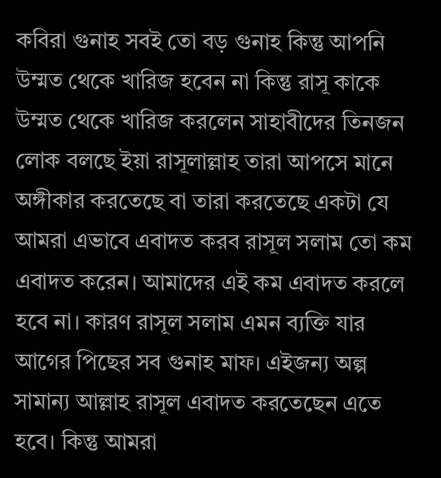কবিরা গুনাহ সবই তো বড় গুনাহ কিন্তু আপনি উম্মত থেকে খারিজ হবেন না কিন্তু রাসূ কাকে উম্মত থেকে খারিজ করলেন সাহাবীদের তিনজন লোক বলছে ইয়া রাসূলাল্লাহ তারা আপসে মানে অঙ্গীকার করতেছে বা তারা করতেছে একটা যে আমরা এভাবে এবাদত করব রাসূল সলাম তো কম এবাদত করেন। আমাদের এই কম এবাদত করলে হবে না। কারণ রাসূল সলাম এমন ব্যক্তি যার আগের পিছের সব গুনাহ মাফ। এইজন্য অল্প সামান্য আল্লাহ রাসূল এবাদত করতেছেন এতে হবে। কিন্তু আমরা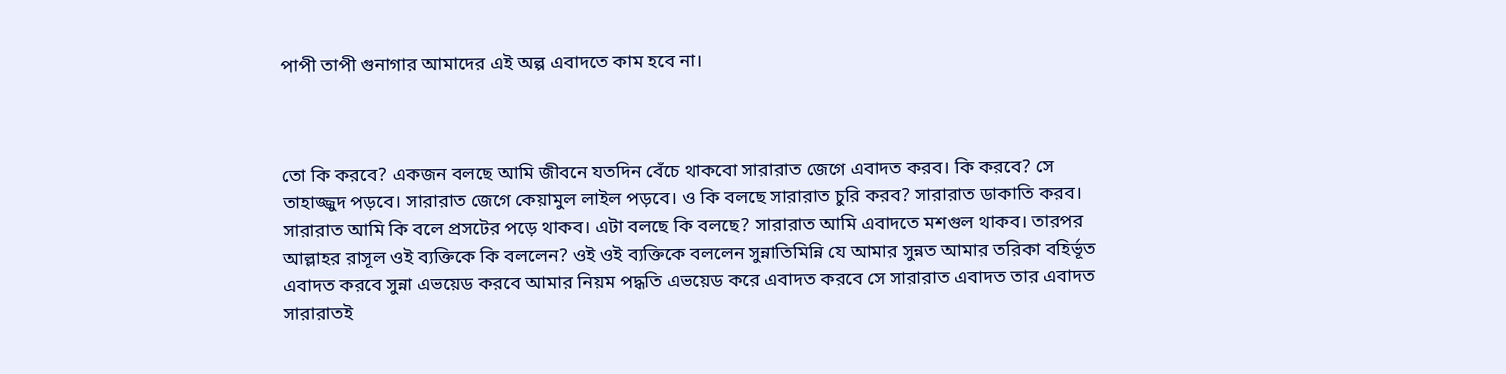পাপী তাপী গুনাগার আমাদের এই অল্প এবাদতে কাম হবে না।



তো কি করবে? একজন বলছে আমি জীবনে যতদিন বেঁচে থাকবো সারারাত জেগে এবাদত করব। কি করবে? সে তাহাজ্জুদ পড়বে। সারারাত জেগে কেয়ামুল লাইল পড়বে। ও কি বলছে সারারাত চুরি করব? সারারাত ডাকাতি করব। সারারাত আমি কি বলে প্রসটের পড়ে থাকব। এটা বলছে কি বলছে? সারারাত আমি এবাদতে মশগুল থাকব। তারপর আল্লাহর রাসূল ওই ব্যক্তিকে কি বললেন? ওই ওই ব্যক্তিকে বললেন সুন্নাতিমিন্নি যে আমার সুন্নত আমার তরিকা বহির্ভূত এবাদত করবে সুন্না এভয়েড করবে আমার নিয়ম পদ্ধতি এভয়েড করে এবাদত করবে সে সারারাত এবাদত তার এবাদত সারারাতই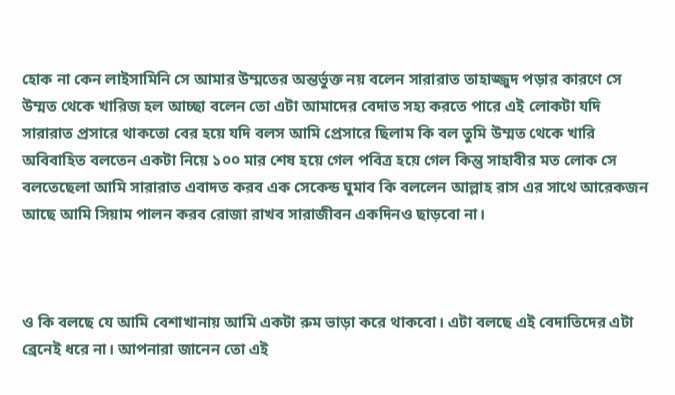হোক না কেন লাইসামিনি সে আমার উম্মতের অন্তর্ভুক্ত নয় বলেন সারারাত তাহাজ্জুদ পড়ার কারণে সে উম্মত থেকে খারিজ হল আচ্ছা বলেন তো এটা আমাদের বেদাত সহ্য করতে পারে এই লোকটা যদি সারারাত প্রসারে থাকতো বের হয়ে যদি বলস আমি প্রেসারে ছিলাম কি বল তুমি উম্মত থেকে খারি অবিবাহিত বলতেন একটা নিয়ে ১০০ মার শেষ হয়ে গেল পবিত্র হয়ে গেল কিন্তু সাহাবীর মত লোক সে বলতেছেলা আমি সারারাত এবাদত করব এক সেকেন্ড ঘুমাব কি বললেন আল্লাহ রাস এর সাথে আরেকজন আছে আমি সিয়াম পালন করব রোজা রাখব সারাজীবন একদিনও ছাড়বো না।



ও কি বলছে যে আমি বেশাখানায় আমি একটা রুম ভাড়া করে থাকবো। এটা বলছে এই বেদাতিদের এটা ব্রেনেই ধরে না। আপনারা জানেন তো এই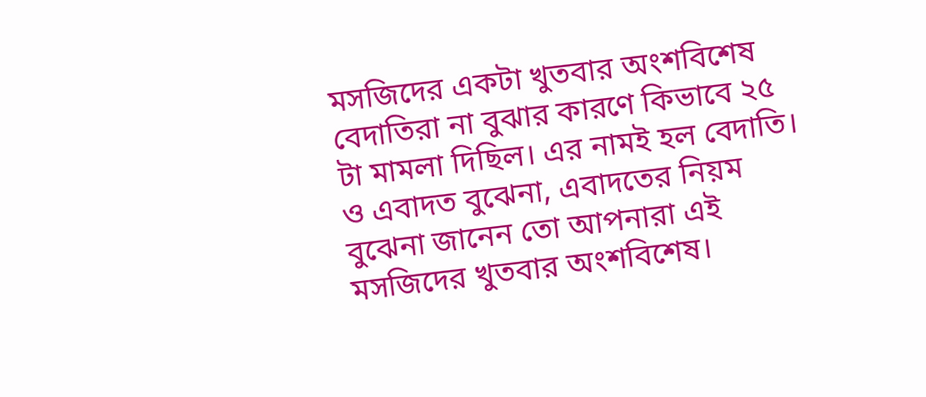মসজিদের একটা খুতবার অংশবিশেষ বেদাতিরা না বুঝার কারণে কিভাবে ২৫ টা মামলা দিছিল। এর নামই হল বেদাতি। ও এবাদত বুঝেনা, এবাদতের নিয়ম বুঝেনা জানেন তো আপনারা এই মসজিদের খুতবার অংশবিশেষ।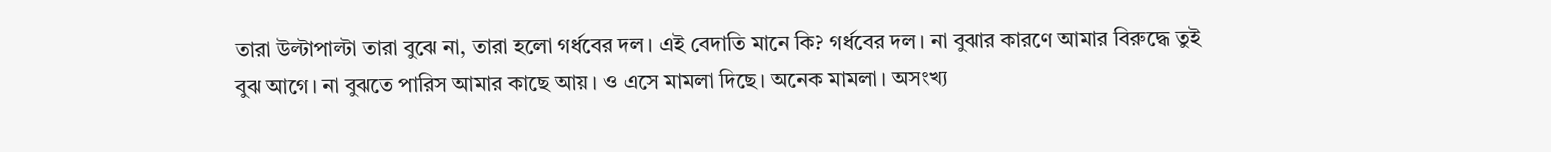তারা উল্টাপাল্টা তারা বুঝে না, তারা হলো গর্ধবের দল। এই বেদাতি মানে কি? গর্ধবের দল। না বুঝার কারণে আমার বিরুদ্ধে তুই বুঝ আগে। না বুঝতে পারিস আমার কাছে আয়। ও এসে মামলা দিছে। অনেক মামলা। অসংখ্য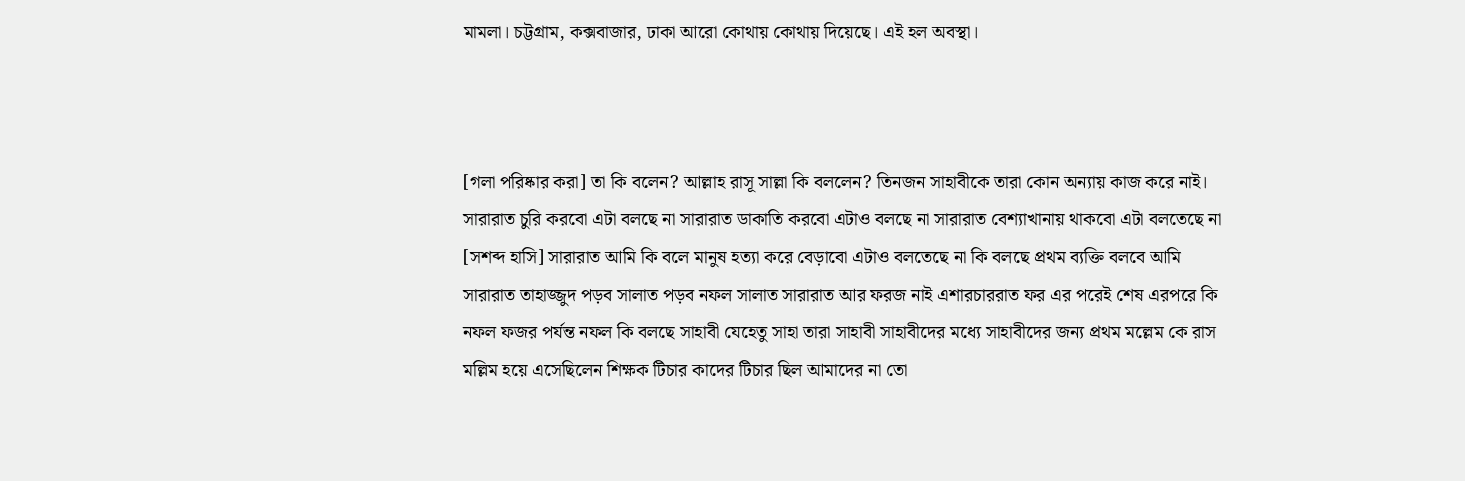মামলা। চট্টগ্রাম, কক্সবাজার, ঢাকা আরো কোথায় কোথায় দিয়েছে। এই হল অবস্থা।



[গলা পরিষ্কার করা] তা কি বলেন? আল্লাহ রাসূ সাল্লা কি বললেন? তিনজন সাহাবীকে তারা কোন অন্যায় কাজ করে নাই। সারারাত চুরি করবো এটা বলছে না সারারাত ডাকাতি করবো এটাও বলছে না সারারাত বেশ্যাখানায় থাকবো এটা বলতেছে না [সশব্দ হাসি] সারারাত আমি কি বলে মানুষ হত্যা করে বেড়াবো এটাও বলতেছে না কি বলছে প্রথম ব্যক্তি বলবে আমি সারারাত তাহাজ্জুদ পড়ব সালাত পড়ব নফল সালাত সারারাত আর ফরজ নাই এশারচাররাত ফর এর পরেই শেষ এরপরে কি নফল ফজর পর্যন্ত নফল কি বলছে সাহাবী যেহেতু সাহা তারা সাহাবী সাহাবীদের মধ্যে সাহাবীদের জন্য প্রথম মল্লেম কে রাস মল্লিম হয়ে এসেছিলেন শিক্ষক টিচার কাদের টিচার ছিল আমাদের না তো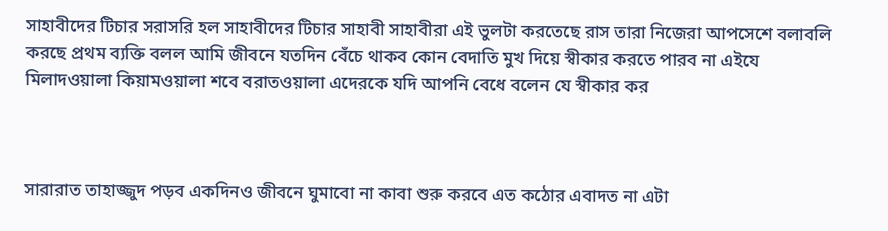সাহাবীদের টিচার সরাসরি হল সাহাবীদের টিচার সাহাবী সাহাবীরা এই ভুলটা করতেছে রাস তারা নিজেরা আপসেশে বলাবলি করছে প্রথম ব্যক্তি বলল আমি জীবনে যতদিন বেঁচে থাকব কোন বেদাতি মুখ দিয়ে স্বীকার করতে পারব না এইযে মিলাদওয়ালা কিয়ামওয়ালা শবে বরাতওয়ালা এদেরকে যদি আপনি বেধে বলেন যে স্বীকার কর



সারারাত তাহাজ্জুদ পড়ব একদিনও জীবনে ঘুমাবো না কাবা শুরু করবে এত কঠোর এবাদত না এটা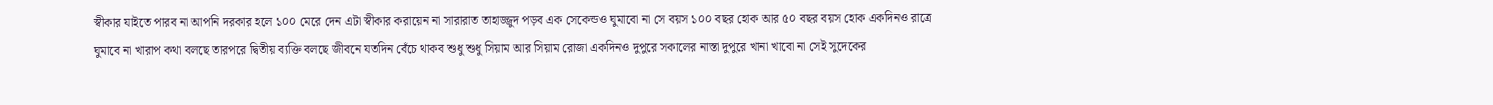স্বীকার যাইতে পারব না আপনি দরকার হলে ১০০ মেরে দেন এটা স্বীকার করায়েন না সারারাত তাহাজ্জুদ পড়ব এক সেকেন্ডও ঘুমাবো না সে বয়স ১০০ বছর হোক আর ৫০ বছর বয়স হোক একদিনও রাত্রে ঘুমাবে না খারাপ কথা বলছে তারপরে দ্বিতীয় ব্যক্তি বলছে জীবনে যতদিন বেঁচে থাকব শুধু শুধু সিয়াম আর সিয়াম রোজা একদিনও দুপুরে সকালের নাস্তা দুপুরে খানা খাবো না সেই সুদেকের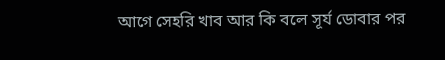আগে সেহরি খাব আর কি বলে সূর্য ডোবার পর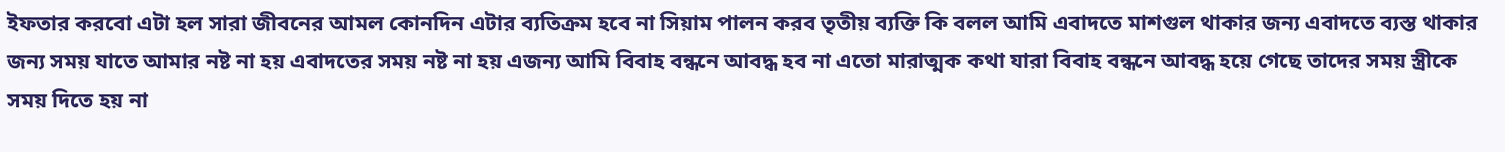ইফতার করবো এটা হল সারা জীবনের আমল কোনদিন এটার ব্যতিক্রম হবে না সিয়াম পালন করব তৃতীয় ব্যক্তি কি বলল আমি এবাদতে মাশগুল থাকার জন্য এবাদতে ব্যস্ত থাকার জন্য সময় যাতে আমার নষ্ট না হয় এবাদতের সময় নষ্ট না হয় এজন্য আমি বিবাহ বন্ধনে আবদ্ধ হব না এতো মারাত্মক কথা যারা বিবাহ বন্ধনে আবদ্ধ হয়ে গেছে তাদের সময় স্ত্রীকে সময় দিতে হয় না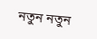নতুন নতুন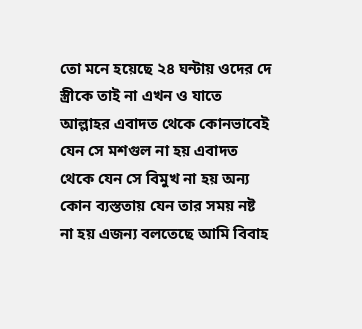তো মনে হয়েছে ২৪ ঘন্টায় ওদের দে স্ত্রীকে তাই না এখন ও যাতে আল্লাহর এবাদত থেকে কোনভাবেই যেন সে মশগুল না হয় এবাদত থেকে যেন সে বিমুখ না হয় অন্য কোন ব্যস্ততায় যেন তার সময় নষ্ট না হয় এজন্য বলতেছে আমি বিবাহ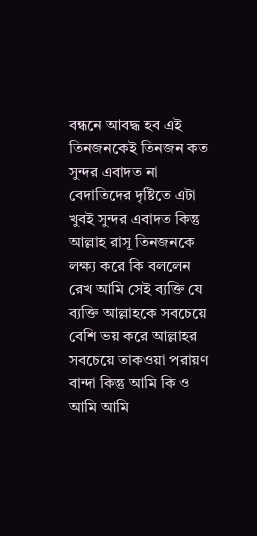বন্ধনে আবদ্ধ হব এই তিনজনকেই তিনজন কত সুন্দর এবাদত না বেদাতিদের দৃষ্টিতে এটা খুবই সুন্দর এবাদত কিন্তু আল্লাহ রাসূ তিনজনকে লক্ষ্য করে কি বললেন রেখ আমি সেই ব্যক্তি যে ব্যক্তি আল্লাহকে সবচেয়ে বেশি ভয় করে আল্লাহর সবচেয়ে তাকওয়া পরায়ণ বান্দা কিন্তু আমি কি ও আমি আমি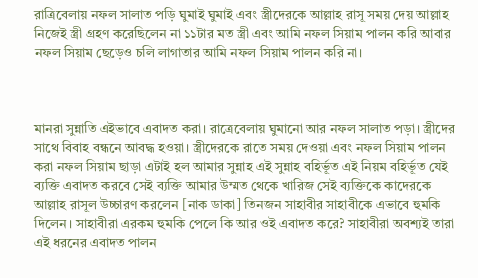রাত্রিবেলায় নফল সালাত পড়ি ঘুমাই ঘুমাই এবং স্ত্রীদেরকে আল্লাহ রাসূ সময় দেয় আল্লাহ নিজেই স্ত্রী গ্রহণ করেছিলেন না ১১টার মত স্ত্রী এবং আমি নফল সিয়াম পালন করি আবার নফল সিয়াম ছেড়েও চলি লাগাতার আমি নফল সিয়াম পালন করি না।



মানরা সুন্নাতি এইভাবে এবাদত করা। রাত্রেবেলায় ঘুমানো আর নফল সালাত পড়া। স্ত্রীদের সাথে বিবাহ বন্ধনে আবদ্ধ হওয়া। স্ত্রীদেরকে রাতে সময় দেওয়া এবং নফল সিয়াম পালন করা নফল সিয়াম ছাড়া এটাই হল আমার সুন্নাহ এই সুন্নাহ বহির্ভূত এই নিয়ম বহির্ভূত যেই ব্যক্তি এবাদত করবে সেই ব্যক্তি আমার উম্মত থেকে খারিজ সেই ব্যক্তিকে কাদেরকে আল্লাহ রাসূল উচ্চারণ করলেন [নাক ডাকা] তিনজন সাহাবীর সাহাবীকে এভাবে হুমকি দিলেন। সাহাবীরা এরকম হুমকি পেলে কি আর ওই এবাদত করে? সাহাবীরা অবশ্যই তারা এই ধরনের এবাদত পালন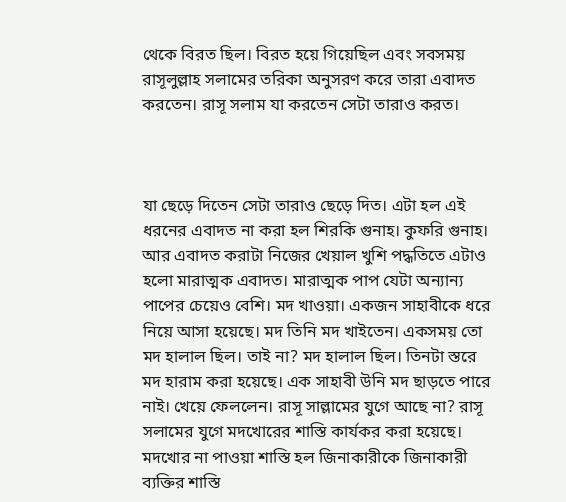থেকে বিরত ছিল। বিরত হয়ে গিয়েছিল এবং সবসময় রাসূলুল্লাহ সলামের তরিকা অনুসরণ করে তারা এবাদত করতেন। রাসূ সলাম যা করতেন সেটা তারাও করত।



যা ছেড়ে দিতেন সেটা তারাও ছেড়ে দিত। এটা হল এই ধরনের এবাদত না করা হল শিরকি গুনাহ। কুফরি গুনাহ। আর এবাদত করাটা নিজের খেয়াল খুশি পদ্ধতিতে এটাও হলো মারাত্মক এবাদত। মারাত্মক পাপ যেটা অন্যান্য পাপের চেয়েও বেশি। মদ খাওয়া। একজন সাহাবীকে ধরে নিয়ে আসা হয়েছে। মদ তিনি মদ খাইতেন। একসময় তো মদ হালাল ছিল। তাই না? মদ হালাল ছিল। তিনটা স্তরে মদ হারাম করা হয়েছে। এক সাহাবী উনি মদ ছাড়তে পারে নাই। খেয়ে ফেললেন। রাসূ সাল্লামের যুগে আছে না? রাসূ সলামের যুগে মদখোরের শাস্তি কার্যকর করা হয়েছে। মদখোর না পাওয়া শাস্তি হল জিনাকারীকে জিনাকারী ব্যক্তির শাস্তি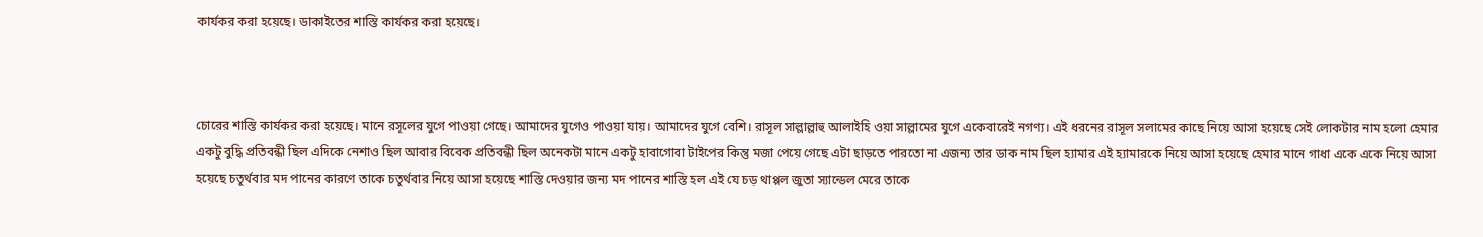কার্যকর করা হয়েছে। ডাকাইতের শাস্তি কার্যকর করা হয়েছে।



চোরের শাস্তি কার্যকর করা হয়েছে। মানে রসূলের যুগে পাওয়া গেছে। আমাদের যুগেও পাওয়া যায়। আমাদের যুগে বেশি। রাসূল সাল্লাল্লাহু আলাইহি ওয়া সাল্লামের যুগে একেবারেই নগণ্য। এই ধরনের রাসূল সলামের কাছে নিয়ে আসা হয়েছে সেই লোকটার নাম হলো হেমার একটু বুদ্ধি প্রতিবন্ধী ছিল এদিকে নেশাও ছিল আবার বিবেক প্রতিবন্ধী ছিল অনেকটা মানে একটু হাবাগোবা টাইপের কিন্তু মজা পেয়ে গেছে এটা ছাড়তে পারতো না এজন্য তার ডাক নাম ছিল হ্যামার এই হ্যামারকে নিয়ে আসা হয়েছে হেমার মানে গাধা একে একে নিয়ে আসা হয়েছে চতুর্থবার মদ পানের কারণে তাকে চতুর্থবার নিয়ে আসা হয়েছে শাস্তি দেওয়ার জন্য মদ পানের শাস্তি হল এই যে চড় থাপ্পল জুতা স্যান্ডেল মেরে তাকে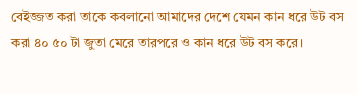বেইজ্জত করা তাকে কবলানো আমাদের দেশে যেমন কান ধরে উট বস করা ৪০ ৫০ টা জুতা মেরে তারপরে ও কান ধরে উট বস করে।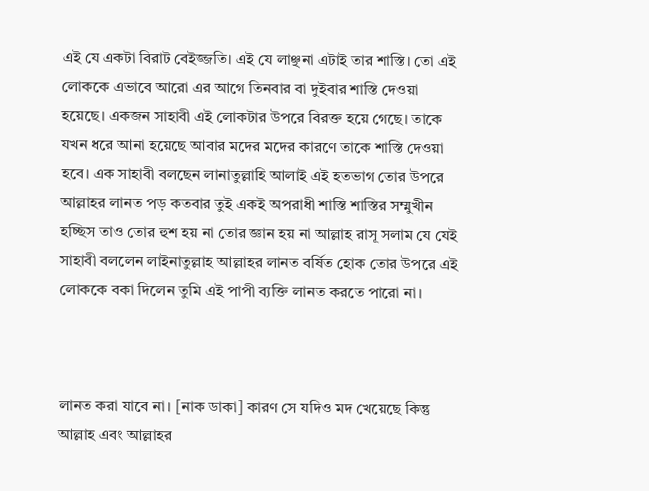এই যে একটা বিরাট বেইজ্জতি। এই যে লাঞ্ছনা এটাই তার শাস্তি। তো এই লোককে এভাবে আরো এর আগে তিনবার বা দুইবার শাস্তি দেওয়া হয়েছে। একজন সাহাবী এই লোকটার উপরে বিরক্ত হয়ে গেছে। তাকে যখন ধরে আনা হয়েছে আবার মদের মদের কারণে তাকে শাস্তি দেওয়া হবে। এক সাহাবী বলছেন লানাতুল্লাহি আলাই এই হতভাগ তোর উপরে আল্লাহর লানত পড় কতবার তুই একই অপরাধী শাস্তি শাস্তির সম্মুখীন হচ্ছিস তাও তোর হুশ হয় না তোর জ্ঞান হয় না আল্লাহ রাসূ সলাম যে যেই সাহাবী বললেন লাইনাতুল্লাহ আল্লাহর লানত বর্ষিত হোক তোর উপরে এই লোককে বকা দিলেন তুমি এই পাপী ব্যক্তি লানত করতে পারো না।



লানত করা যাবে না। [নাক ডাকা] কারণ সে যদিও মদ খেয়েছে কিন্তু আল্লাহ এবং আল্লাহর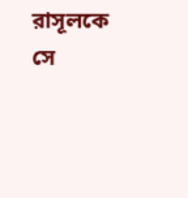রাসূলকে সে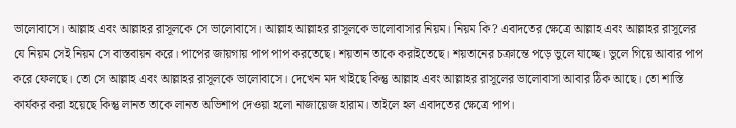ভালোবাসে। আল্লাহ এবং আল্লাহর রাসূলকে সে ভালোবাসে। আল্লাহ আল্লাহর রাসূলকে ভালোবাসার নিয়ম। নিয়ম কি? এবাদতের ক্ষেত্রে আল্লাহ এবং আল্লাহর রাসূলের যে নিয়ম সেই নিয়ম সে বাস্তবায়ন করে। পাপের জায়গায় পাপ পাপ করতেছে। শয়তান তাকে করাইতেছে। শয়তানের চক্রান্তে পড়ে ভুলে যাচ্ছে। ভুলে গিয়ে আবার পাপ করে ফেলছে। তো সে আল্লাহ এবং আল্লাহর রাসূলকে ভালোবাসে। দেখেন মদ খাইছে কিন্তু আল্লাহ এবং আল্লাহর রাসূলের ভালোবাসা আবার ঠিক আছে। তো শাস্তি কার্যকর করা হয়েছে কিন্তু লানত তাকে লানত অভিশাপ দেওয়া হলো নাজায়েজ হারাম। তাইলে হল এবাদতের ক্ষেত্রে পাপ।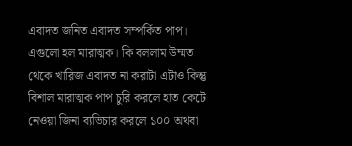এবাদত জনিত এবাদত সম্পর্কিত পাপ। এগুলো হল মারাত্মক। কি বললাম উম্মত থেকে খারিজ এবাদত না করাটা এটাও কিন্তু বিশাল মারাত্মক পাপ চুরি করলে হাত কেটে নেওয়া জিনা ব্যভিচার করলে ১০০ অথবা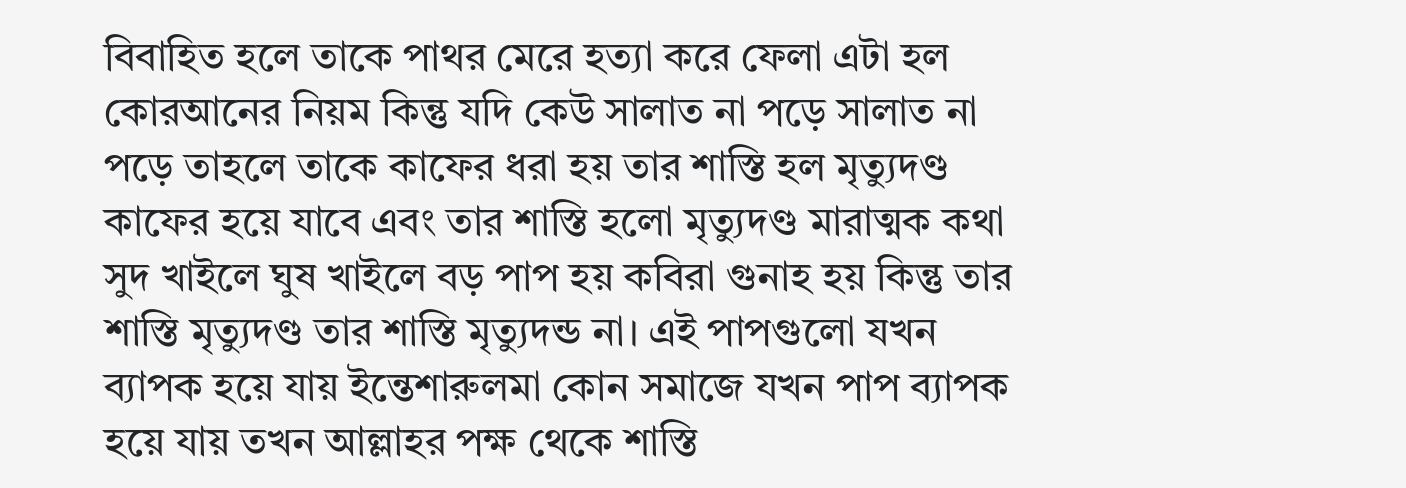বিবাহিত হলে তাকে পাথর মেরে হত্যা করে ফেলা এটা হল কোরআনের নিয়ম কিন্তু যদি কেউ সালাত না পড়ে সালাত না পড়ে তাহলে তাকে কাফের ধরা হয় তার শাস্তি হল মৃত্যুদণ্ড কাফের হয়ে যাবে এবং তার শাস্তি হলো মৃত্যুদণ্ড মারাত্মক কথা সুদ খাইলে ঘুষ খাইলে বড় পাপ হয় কবিরা গুনাহ হয় কিন্তু তার শাস্তি মৃত্যুদণ্ড তার শাস্তি মৃত্যুদন্ড না। এই পাপগুলো যখন ব্যাপক হয়ে যায় ইন্তেশারুলমা কোন সমাজে যখন পাপ ব্যাপক হয়ে যায় তখন আল্লাহর পক্ষ থেকে শাস্তি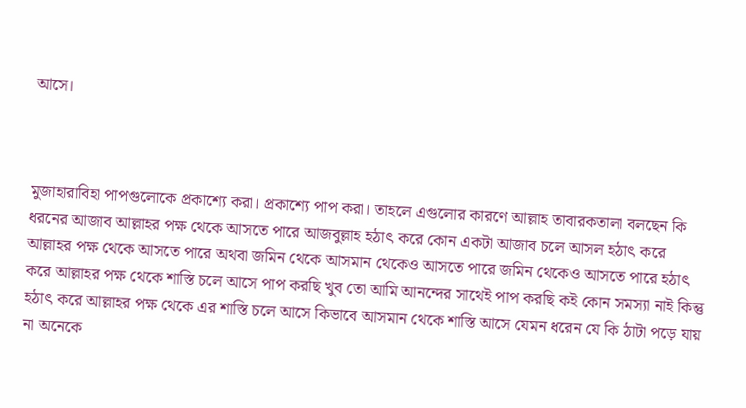আসে।



মুজাহারাবিহা পাপগুলোকে প্রকাশ্যে করা। প্রকাশ্যে পাপ করা। তাহলে এগুলোর কারণে আল্লাহ তাবারকতালা বলছেন কি ধরনের আজাব আল্লাহর পক্ষ থেকে আসতে পারে আজবুল্লাহ হঠাৎ করে কোন একটা আজাব চলে আসল হঠাৎ করে আল্লাহর পক্ষ থেকে আসতে পারে অথবা জমিন থেকে আসমান থেকেও আসতে পারে জমিন থেকেও আসতে পারে হঠাৎ করে আল্লাহর পক্ষ থেকে শাস্তি চলে আসে পাপ করছি খুব তো আমি আনন্দের সাথেই পাপ করছি কই কোন সমস্যা নাই কিন্তু হঠাৎ করে আল্লাহর পক্ষ থেকে এর শাস্তি চলে আসে কিভাবে আসমান থেকে শাস্তি আসে যেমন ধরেন যে কি ঠাটা পড়ে যায় না অনেকে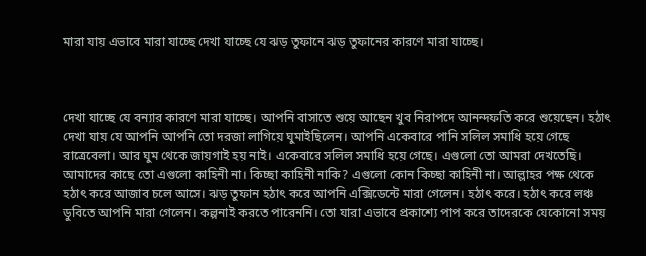মারা যায় এভাবে মারা যাচ্ছে দেখা যাচ্ছে যে ঝড় তুফানে ঝড় তুফানের কারণে মারা যাচ্ছে।



দেখা যাচ্ছে যে বন্যার কারণে মারা যাচ্ছে। আপনি বাসাতে শুয়ে আছেন খুব নিরাপদে আনন্দফতি করে শুয়েছেন। হঠাৎ দেখা যায় যে আপনি আপনি তো দরজা লাগিয়ে ঘুমাইছিলেন। আপনি একেবারে পানি সলিল সমাধি হয়ে গেছে রাত্রেবেলা। আর ঘুম থেকে জায়গাই হয় নাই। একেবারে সলিল সমাধি হয়ে গেছে। এগুলো তো আমরা দেখতেছি। আমাদের কাছে তো এগুলো কাহিনী না। কিচ্ছা কাহিনী নাকি? এগুলো কোন কিচ্ছা কাহিনী না। আল্লাহর পক্ষ থেকে হঠাৎ করে আজাব চলে আসে। ঝড় তুফান হঠাৎ করে আপনি এক্সিডেন্টে মারা গেলেন। হঠাৎ করে। হঠাৎ করে লঞ্চ ডুবিতে আপনি মারা গেলেন। কল্পনাই করতে পারেননি। তো যারা এভাবে প্রকাশ্যে পাপ করে তাদেরকে যেকোনো সময়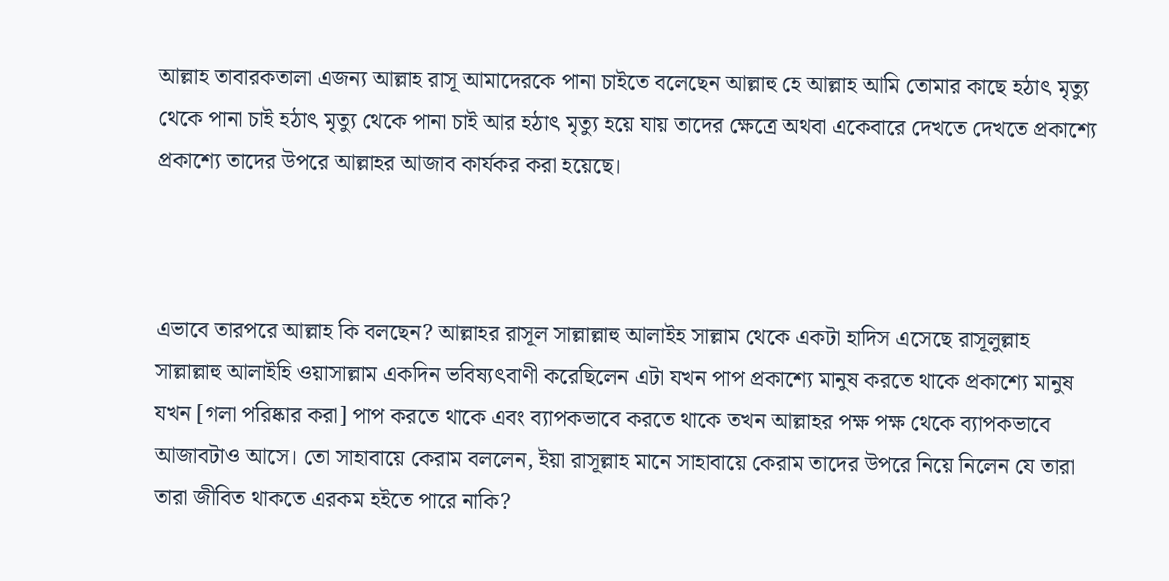আল্লাহ তাবারকতালা এজন্য আল্লাহ রাসূ আমাদেরকে পানা চাইতে বলেছেন আল্লাহু হে আল্লাহ আমি তোমার কাছে হঠাৎ মৃত্যু থেকে পানা চাই হঠাৎ মৃত্যু থেকে পানা চাই আর হঠাৎ মৃত্যু হয়ে যায় তাদের ক্ষেত্রে অথবা একেবারে দেখতে দেখতে প্রকাশ্যে প্রকাশ্যে তাদের উপরে আল্লাহর আজাব কার্যকর করা হয়েছে।



এভাবে তারপরে আল্লাহ কি বলছেন? আল্লাহর রাসূল সাল্লাল্লাহু আলাইহ সাল্লাম থেকে একটা হাদিস এসেছে রাসূলুল্লাহ সাল্লাল্লাহু আলাইহি ওয়াসাল্লাম একদিন ভবিষ্যৎবাণী করেছিলেন এটা যখন পাপ প্রকাশ্যে মানুষ করতে থাকে প্রকাশ্যে মানুষ যখন [গলা পরিষ্কার করা] পাপ করতে থাকে এবং ব্যাপকভাবে করতে থাকে তখন আল্লাহর পক্ষ পক্ষ থেকে ব্যাপকভাবে আজাবটাও আসে। তো সাহাবায়ে কেরাম বললেন, ইয়া রাসূল্লাহ মানে সাহাবায়ে কেরাম তাদের উপরে নিয়ে নিলেন যে তারা তারা জীবিত থাকতে এরকম হইতে পারে নাকি?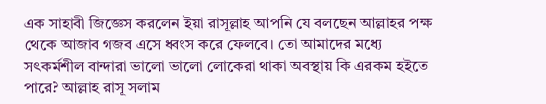এক সাহাবী জিজ্ঞেস করলেন ইয়া রাসূল্লাহ আপনি যে বলছেন আল্লাহর পক্ষ থেকে আজাব গজব এসে ধ্বংস করে ফেলবে। তো আমাদের মধ্যে সৎকর্মশীল বান্দারা ভালো ভালো লোকেরা থাকা অবস্থায় কি এরকম হইতে পারে? আল্লাহ রাসূ সলাম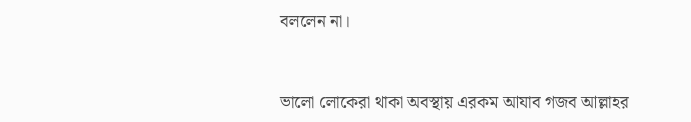বললেন না।



ভালো লোকেরা থাকা অবস্থায় এরকম আযাব গজব আল্লাহর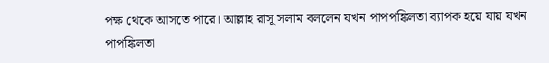পক্ষ থেকে আসতে পারে। আল্লাহ রাসূ সলাম বললেন যখন পাপপঙ্কিলতা ব্যাপক হয়ে যায় যখন পাপঙ্কিলতা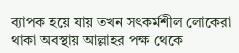ব্যাপক হয়ে যায় তখন সৎকর্মশীল লোকেরা থাকা অবস্থায় আল্লাহর পক্ষ থেকে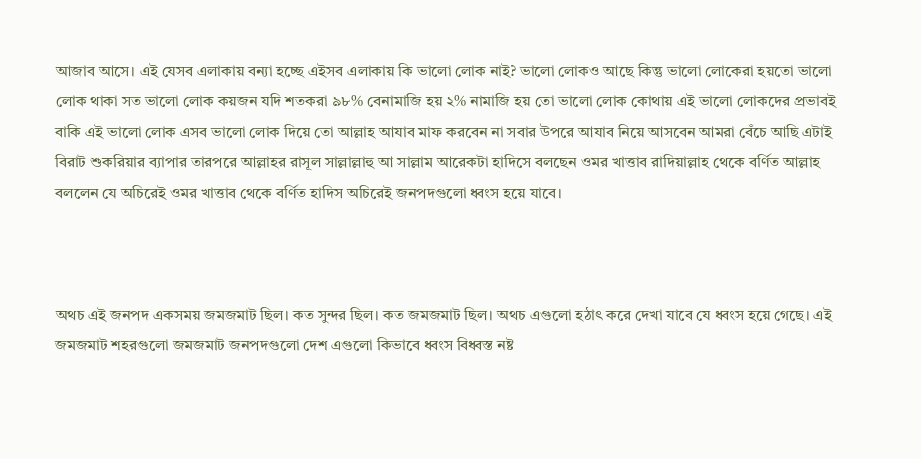আজাব আসে। এই যেসব এলাকায় বন্যা হচ্ছে এইসব এলাকায় কি ভালো লোক নাই? ভালো লোকও আছে কিন্তু ভালো লোকেরা হয়তো ভালো লোক থাকা সত ভালো লোক কয়জন যদি শতকরা ৯৮% বেনামাজি হয় ২% নামাজি হয় তো ভালো লোক কোথায় এই ভালো লোকদের প্রভাবই বাকি এই ভালো লোক এসব ভালো লোক দিয়ে তো আল্লাহ আযাব মাফ করবেন না সবার উপরে আযাব নিয়ে আসবেন আমরা বেঁচে আছি এটাই বিরাট শুকরিয়ার ব্যাপার তারপরে আল্লাহর রাসূল সাল্লাল্লাহু আ সাল্লাম আরেকটা হাদিসে বলছেন ওমর খাত্তাব রাদিয়াল্লাহ থেকে বর্ণিত আল্লাহ বললেন যে অচিরেই ওমর খাত্তাব থেকে বর্ণিত হাদিস অচিরেই জনপদগুলো ধ্বংস হয়ে যাবে।



অথচ এই জনপদ একসময় জমজমাট ছিল। কত সুন্দর ছিল। কত জমজমাট ছিল। অথচ এগুলো হঠাৎ করে দেখা যাবে যে ধ্বংস হয়ে গেছে। এই জমজমাট শহরগুলো জমজমাট জনপদগুলো দেশ এগুলো কিভাবে ধ্বংস বিধ্বস্ত নষ্ট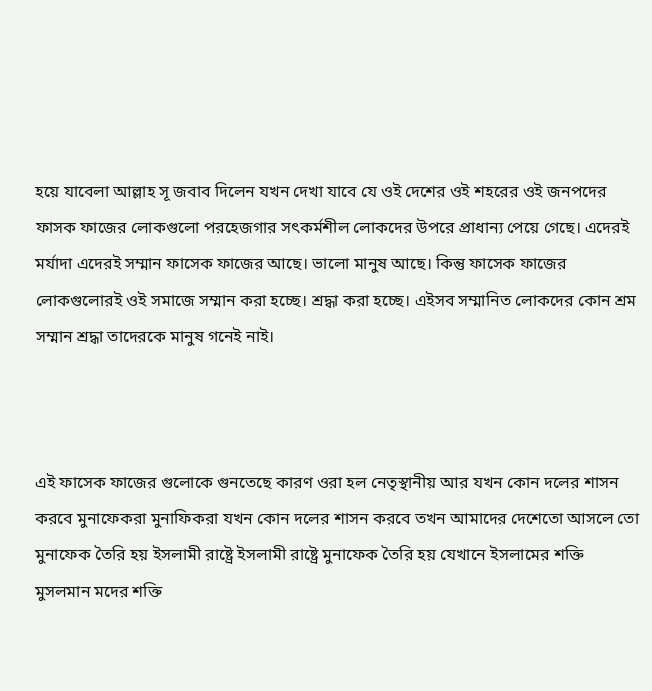হয়ে যাবেলা আল্লাহ সূ জবাব দিলেন যখন দেখা যাবে যে ওই দেশের ওই শহরের ওই জনপদের ফাসক ফাজের লোকগুলো পরহেজগার সৎকর্মশীল লোকদের উপরে প্রাধান্য পেয়ে গেছে। এদেরই মর্যাদা এদেরই সম্মান ফাসেক ফাজের আছে। ভালো মানুষ আছে। কিন্তু ফাসেক ফাজের লোকগুলোরই ওই সমাজে সম্মান করা হচ্ছে। শ্রদ্ধা করা হচ্ছে। এইসব সম্মানিত লোকদের কোন শ্রম সম্মান শ্রদ্ধা তাদেরকে মানুষ গনেই নাই।



এই ফাসেক ফাজের গুলোকে গুনতেছে কারণ ওরা হল নেতৃস্থানীয় আর যখন কোন দলের শাসন করবে মুনাফেকরা মুনাফিকরা যখন কোন দলের শাসন করবে তখন আমাদের দেশেতো আসলে তো মুনাফেক তৈরি হয় ইসলামী রাষ্ট্রে ইসলামী রাষ্ট্রে মুনাফেক তৈরি হয় যেখানে ইসলামের শক্তি মুসলমান মদের শক্তি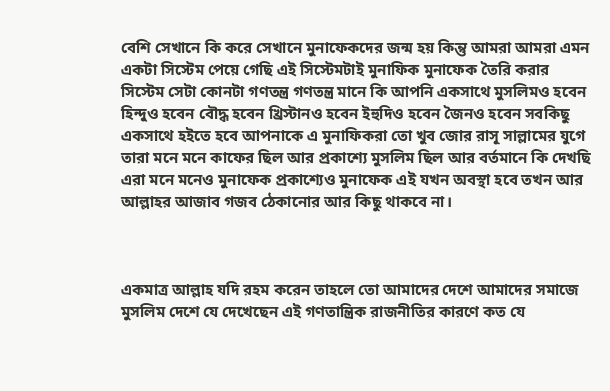বেশি সেখানে কি করে সেখানে মুনাফেকদের জন্ম হয় কিন্তু আমরা আমরা এমন একটা সিস্টেম পেয়ে গেছি এই সিস্টেমটাই মুনাফিক মুনাফেক তৈরি করার সিস্টেম সেটা কোনটা গণতন্ত্র গণতন্ত্র মানে কি আপনি একসাথে মুসলিমও হবেন হিন্দুও হবেন বৌদ্ধ হবেন খ্রিস্টানও হবেন ইহুদিও হবেন জৈনও হবেন সবকিছু একসাথে হইতে হবে আপনাকে এ মুনাফিকরা তো খুব জোর রাসূ সাল্লামের যুগে তারা মনে মনে কাফের ছিল আর প্রকাশ্যে মুসলিম ছিল আর বর্তমানে কি দেখছি এরা মনে মনেও মুনাফেক প্রকাশ্যেও মুনাফেক এই যখন অবস্থা হবে তখন আর আল্লাহর আজাব গজব ঠেকানোর আর কিছু থাকবে না।



একমাত্র আল্লাহ যদি রহম করেন তাহলে তো আমাদের দেশে আমাদের সমাজে মুসলিম দেশে যে দেখেছেন এই গণতান্ত্রিক রাজনীতির কারণে কত যে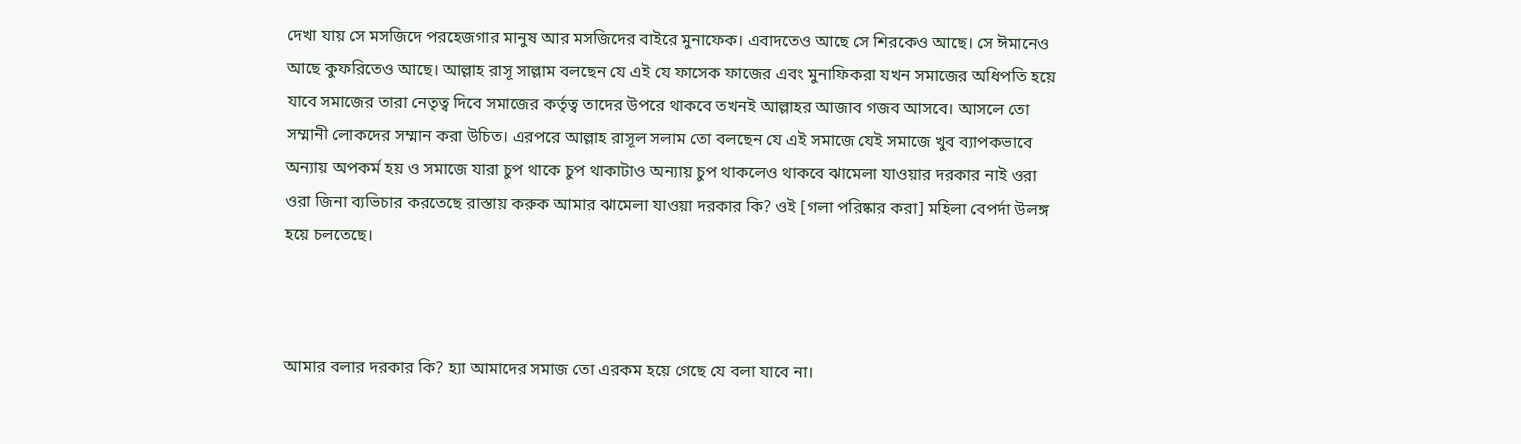দেখা যায় সে মসজিদে পরহেজগার মানুষ আর মসজিদের বাইরে মুনাফেক। এবাদতেও আছে সে শিরকেও আছে। সে ঈমানেও আছে কুফরিতেও আছে। আল্লাহ রাসূ সাল্লাম বলছেন যে এই যে ফাসেক ফাজের এবং মুনাফিকরা যখন সমাজের অধিপতি হয়ে যাবে সমাজের তারা নেতৃত্ব দিবে সমাজের কর্তৃত্ব তাদের উপরে থাকবে তখনই আল্লাহর আজাব গজব আসবে। আসলে তো সম্মানী লোকদের সম্মান করা উচিত। এরপরে আল্লাহ রাসূল সলাম তো বলছেন যে এই সমাজে যেই সমাজে খুব ব্যাপকভাবে অন্যায় অপকর্ম হয় ও সমাজে যারা চুপ থাকে চুপ থাকাটাও অন্যায় চুপ থাকলেও থাকবে ঝামেলা যাওয়ার দরকার নাই ওরা ওরা জিনা ব্যভিচার করতেছে রাস্তায় করুক আমার ঝামেলা যাওয়া দরকার কি? ওই [গলা পরিষ্কার করা] মহিলা বেপর্দা উলঙ্গ হয়ে চলতেছে।



আমার বলার দরকার কি? হ্যা আমাদের সমাজ তো এরকম হয়ে গেছে যে বলা যাবে না।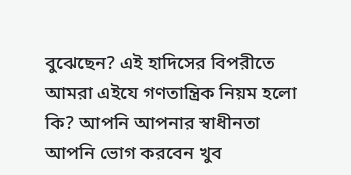বুঝেছেন? এই হাদিসের বিপরীতে আমরা এইযে গণতান্ত্রিক নিয়ম হলো কি? আপনি আপনার স্বাধীনতা আপনি ভোগ করবেন খুব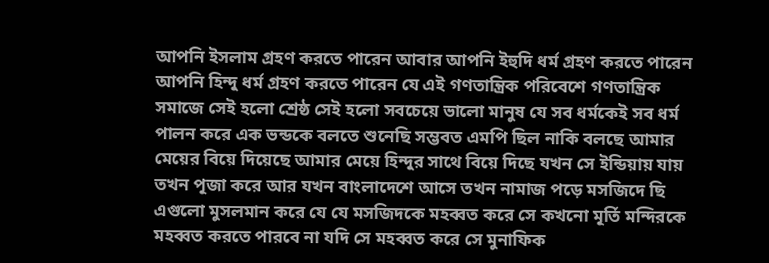আপনি ইসলাম গ্রহণ করতে পারেন আবার আপনি ইহুদি ধর্ম গ্রহণ করতে পারেন আপনি হিন্দু ধর্ম গ্রহণ করতে পারেন যে এই গণতান্ত্রিক পরিবেশে গণতান্ত্রিক সমাজে সেই হলো শ্রেষ্ঠ সেই হলো সবচেয়ে ভালো মানুষ যে সব ধর্মকেই সব ধর্ম পালন করে এক ভন্ডকে বলতে শুনেছি সম্ভবত এমপি ছিল নাকি বলছে আমার মেয়ের বিয়ে দিয়েছে আমার মেয়ে হিন্দুর সাথে বিয়ে দিছে যখন সে ইন্ডিয়ায় যায় তখন পূজা করে আর যখন বাংলাদেশে আসে তখন নামাজ পড়ে মসজিদে ছি এগুলো মুসলমান করে যে যে মসজিদকে মহব্বত করে সে কখনো মূর্তি মন্দিরকে মহব্বত করতে পারবে না যদি সে মহব্বত করে সে মুনাফিক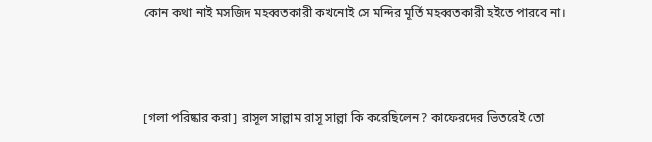কোন কথা নাই মসজিদ মহব্বতকারী কখনোই সে মন্দির মূর্তি মহব্বতকারী হইতে পারবে না।



[গলা পরিষ্কার করা] রাসূল সাল্লাম রাসূ সাল্লা কি করেছিলেন? কাফেরদের ভিতরেই তো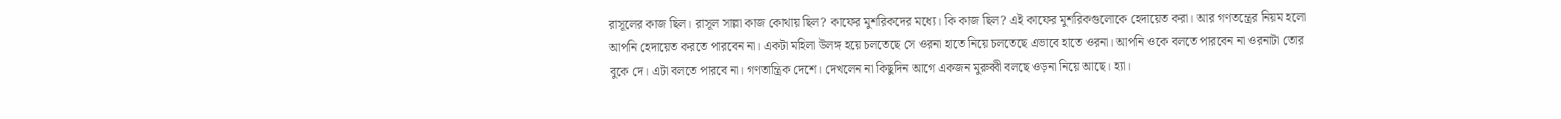রাসূলের কাজ ছিল। রাসূল সাল্লা কাজ কোথায় ছিল? কাফের মুশরিকদের মধ্যে। কি কাজ ছিল? এই কাফের মুশরিকগুলোকে হেদায়েত করা। আর গণতন্ত্রের নিয়ম হলো আপনি হেদায়েত করতে পারবেন না। একটা মহিলা উলঙ্গ হয়ে চলতেছে সে ওরনা হাতে নিয়ে চলতেছে এভাবে হাতে ওরনা। আপনি ওকে বলতে পারবেন না ওরনাটা তোর বুকে দে। এটা বলতে পারবে না। গণতান্ত্রিক দেশে। দেখলেন না কিছুদিন আগে একজন মুরুব্বী বলছে ওড়না নিয়ে আছে। হ্যা।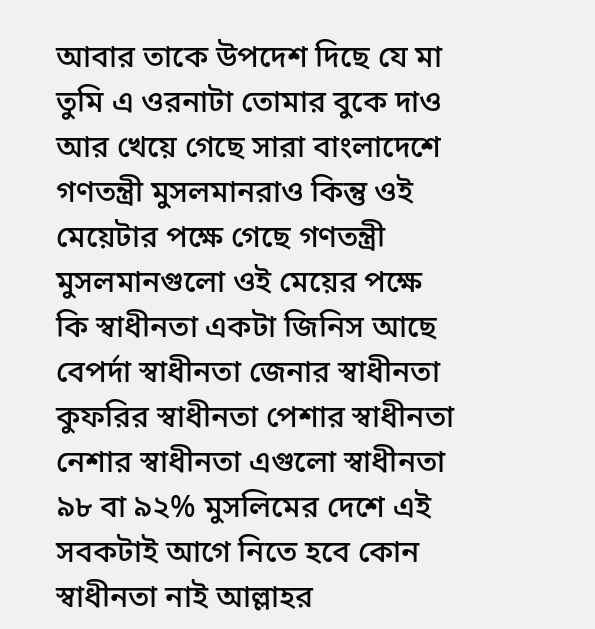আবার তাকে উপদেশ দিছে যে মা তুমি এ ওরনাটা তোমার বুকে দাও আর খেয়ে গেছে সারা বাংলাদেশে গণতন্ত্রী মুসলমানরাও কিন্তু ওই মেয়েটার পক্ষে গেছে গণতন্ত্রী মুসলমানগুলো ওই মেয়ের পক্ষে কি স্বাধীনতা একটা জিনিস আছে বেপর্দা স্বাধীনতা জেনার স্বাধীনতা কুফরির স্বাধীনতা পেশার স্বাধীনতা নেশার স্বাধীনতা এগুলো স্বাধীনতা ৯৮ বা ৯২% মুসলিমের দেশে এই সবকটাই আগে নিতে হবে কোন স্বাধীনতা নাই আল্লাহর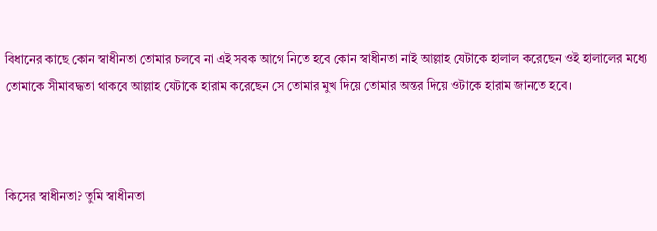বিধানের কাছে কোন স্বাধীনতা তোমার চলবে না এই সবক আগে নিতে হবে কোন স্বাধীনতা নাই আল্লাহ যেটাকে হালাল করেছেন ওই হালালের মধ্যে তোমাকে সীমাবদ্ধতা থাকবে আল্লাহ যেটাকে হারাম করেছেন সে তোমার মুখ দিয়ে তোমার অন্তর দিয়ে ওটাকে হারাম জানতে হবে।



কিসের স্বাধীনতা? তুমি স্বাধীনতা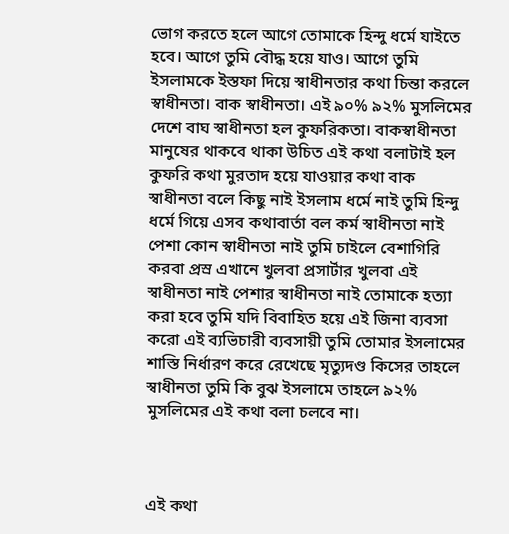ভোগ করতে হলে আগে তোমাকে হিন্দু ধর্মে যাইতে হবে। আগে তুমি বৌদ্ধ হয়ে যাও। আগে তুমি ইসলামকে ইস্তফা দিয়ে স্বাধীনতার কথা চিন্তা করলে স্বাধীনতা। বাক স্বাধীনতা। এই ৯০% ৯২% মুসলিমের দেশে বাঘ স্বাধীনতা হল কুফরিকতা। বাকস্বাধীনতা মানুষের থাকবে থাকা উচিত এই কথা বলাটাই হল কুফরি কথা মুরতাদ হয়ে যাওয়ার কথা বাক স্বাধীনতা বলে কিছু নাই ইসলাম ধর্মে নাই তুমি হিন্দু ধর্মে গিয়ে এসব কথাবার্তা বল কর্ম স্বাধীনতা নাই পেশা কোন স্বাধীনতা নাই তুমি চাইলে বেশাগিরি করবা প্রস্র এখানে খুলবা প্রসার্টার খুলবা এই স্বাধীনতা নাই পেশার স্বাধীনতা নাই তোমাকে হত্যা করা হবে তুমি যদি বিবাহিত হয়ে এই জিনা ব্যবসা করো এই ব্যভিচারী ব্যবসায়ী তুমি তোমার ইসলামের শাস্তি নির্ধারণ করে রেখেছে মৃত্যুদণ্ড কিসের তাহলে স্বাধীনতা তুমি কি বুঝ ইসলামে তাহলে ৯২% মুসলিমের এই কথা বলা চলবে না।



এই কথা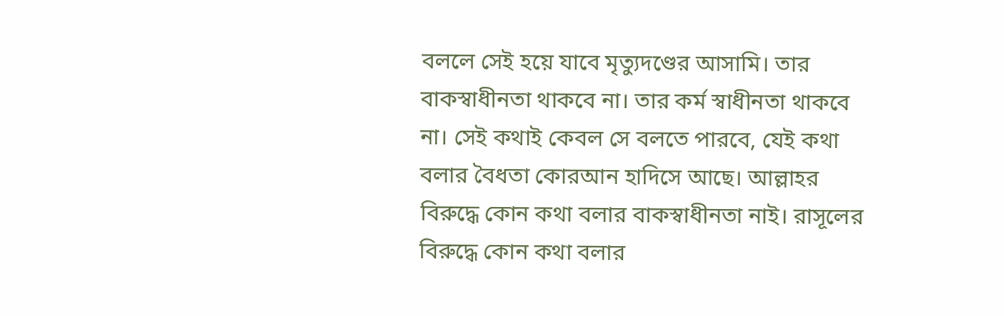বললে সেই হয়ে যাবে মৃত্যুদণ্ডের আসামি। তার বাকস্বাধীনতা থাকবে না। তার কর্ম স্বাধীনতা থাকবে না। সেই কথাই কেবল সে বলতে পারবে, যেই কথা বলার বৈধতা কোরআন হাদিসে আছে। আল্লাহর বিরুদ্ধে কোন কথা বলার বাকস্বাধীনতা নাই। রাসূলের বিরুদ্ধে কোন কথা বলার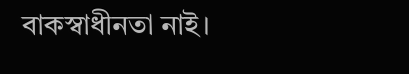বাকস্বাধীনতা নাই।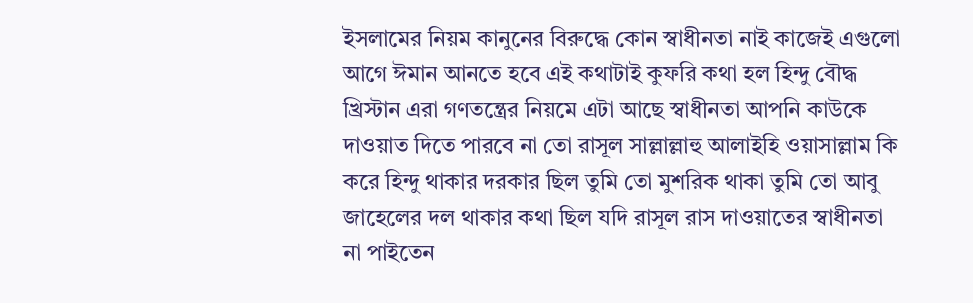ইসলামের নিয়ম কানুনের বিরুদ্ধে কোন স্বাধীনতা নাই কাজেই এগুলো আগে ঈমান আনতে হবে এই কথাটাই কুফরি কথা হল হিন্দু বৌদ্ধ খ্রিস্টান এরা গণতন্ত্রের নিয়মে এটা আছে স্বাধীনতা আপনি কাউকে দাওয়াত দিতে পারবে না তো রাসূল সাল্লাল্লাহু আলাইহি ওয়াসাল্লাম কি করে হিন্দু থাকার দরকার ছিল তুমি তো মুশরিক থাকা তুমি তো আবু জাহেলের দল থাকার কথা ছিল যদি রাসূল রাস দাওয়াতের স্বাধীনতা না পাইতেন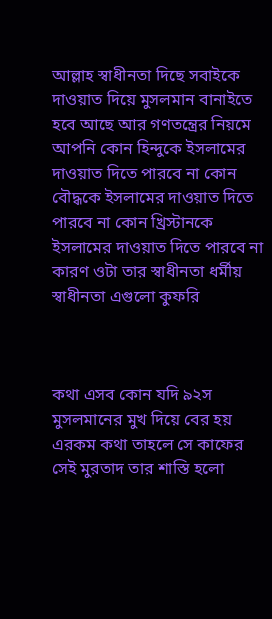আল্লাহ স্বাধীনতা দিছে সবাইকে দাওয়াত দিয়ে মুসলমান বানাইতে হবে আছে আর গণতন্ত্রের নিয়মে আপনি কোন হিন্দুকে ইসলামের দাওয়াত দিতে পারবে না কোন বৌদ্ধকে ইসলামের দাওয়াত দিতে পারবে না কোন খ্রিস্টানকে ইসলামের দাওয়াত দিতে পারবে না কারণ ওটা তার স্বাধীনতা ধর্মীয় স্বাধীনতা এগুলো কুফরি



কথা এসব কোন যদি ৯২স মুসলমানের মুখ দিয়ে বের হয় এরকম কথা তাহলে সে কাফের সেই মুরতাদ তার শাস্তি হলো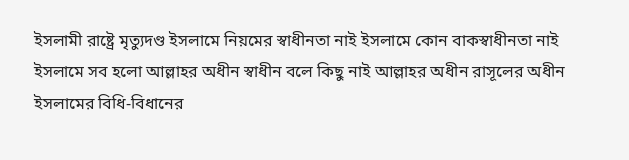ইসলামী রাষ্ট্রে মৃত্যুদণ্ড ইসলামে নিয়মের স্বাধীনতা নাই ইসলামে কোন বাকস্বাধীনতা নাই ইসলামে সব হলো আল্লাহর অধীন স্বাধীন বলে কিছু নাই আল্লাহর অধীন রাসূলের অধীন ইসলামের বিধি-বিধানের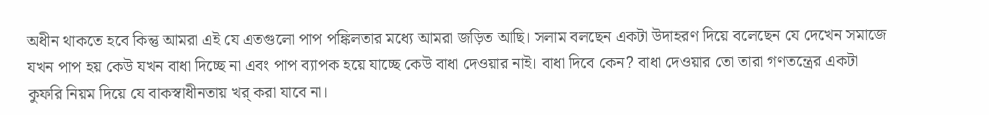অধীন থাকতে হবে কিন্তু আমরা এই যে এতগুলো পাপ পঙ্কিলতার মধ্যে আমরা জড়িত আছি। সলাম বলছেন একটা উদাহরণ দিয়ে বলেছেন যে দেখেন সমাজে যখন পাপ হয় কেউ যখন বাধা দিচ্ছে না এবং পাপ ব্যাপক হয়ে যাচ্ছে কেউ বাধা দেওয়ার নাই। বাধা দিবে কেন? বাধা দেওয়ার তো তারা গণতন্ত্রের একটা কুফরি নিয়ম দিয়ে যে বাকস্বাধীনতায় খর্ করা যাবে না।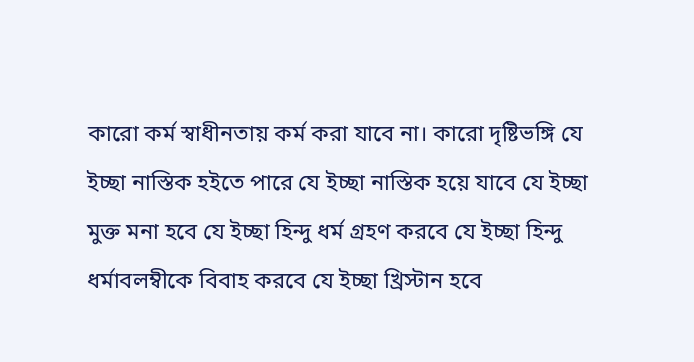কারো কর্ম স্বাধীনতায় কর্ম করা যাবে না। কারো দৃষ্টিভঙ্গি যে ইচ্ছা নাস্তিক হইতে পারে যে ইচ্ছা নাস্তিক হয়ে যাবে যে ইচ্ছা মুক্ত মনা হবে যে ইচ্ছা হিন্দু ধর্ম গ্রহণ করবে যে ইচ্ছা হিন্দু ধর্মাবলম্বীকে বিবাহ করবে যে ইচ্ছা খ্রিস্টান হবে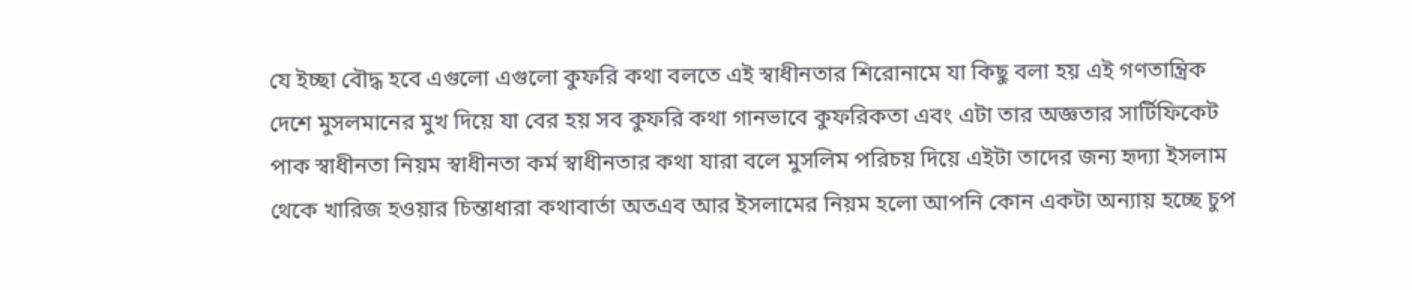যে ইচ্ছা বৌদ্ধ হবে এগুলো এগুলো কুফরি কথা বলতে এই স্বাধীনতার শিরোনামে যা কিছু বলা হয় এই গণতান্ত্রিক দেশে মুসলমানের মুখ দিয়ে যা বের হয় সব কুফরি কথা গানভাবে কুফরিকতা এবং এটা তার অজ্ঞতার সার্টিফিকেট পাক স্বাধীনতা নিয়ম স্বাধীনতা কর্ম স্বাধীনতার কথা যারা বলে মুসলিম পরিচয় দিয়ে এইটা তাদের জন্য হৃদ্যা ইসলাম থেকে খারিজ হওয়ার চিন্তাধারা কথাবার্তা অতএব আর ইসলামের নিয়ম হলো আপনি কোন একটা অন্যায় হচ্ছে চুপ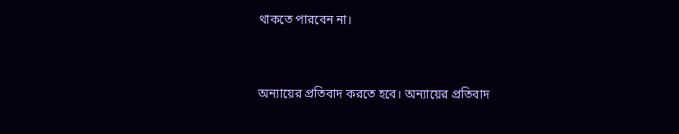থাকতে পারবেন না।



অন্যায়ের প্রতিবাদ করতে হবে। অন্যায়ের প্রতিবাদ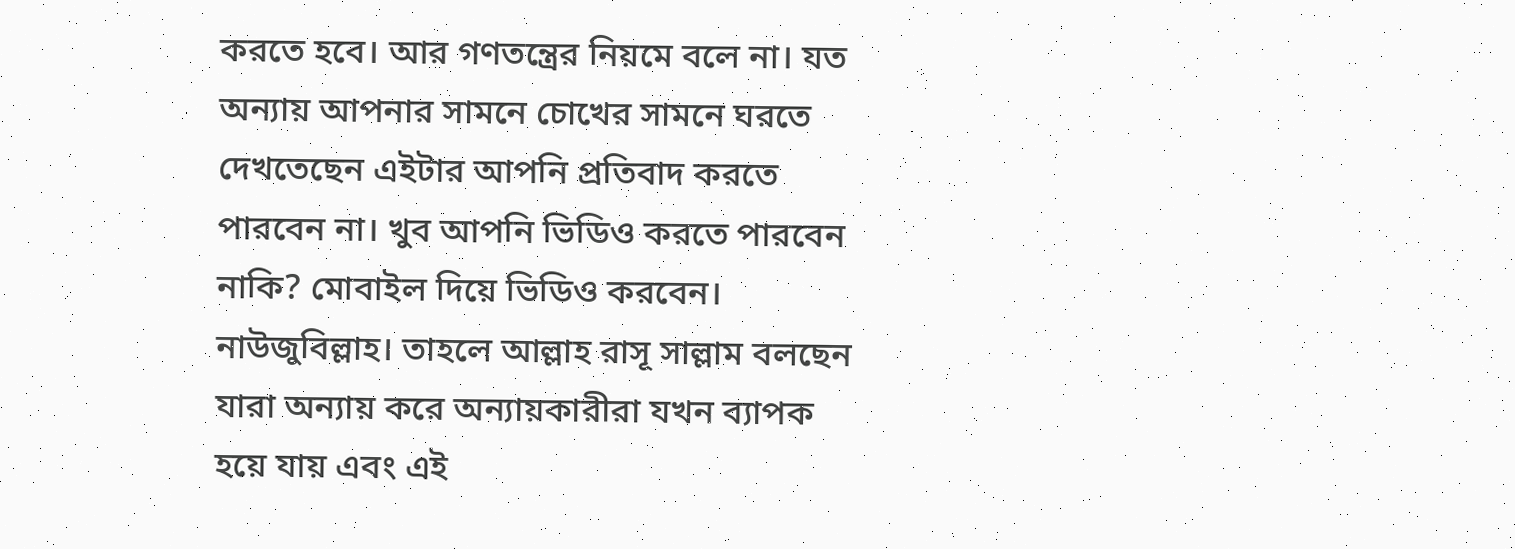করতে হবে। আর গণতন্ত্রের নিয়মে বলে না। যত অন্যায় আপনার সামনে চোখের সামনে ঘরতে দেখতেছেন এইটার আপনি প্রতিবাদ করতে পারবেন না। খুব আপনি ভিডিও করতে পারবেন নাকি? মোবাইল দিয়ে ভিডিও করবেন। নাউজুবিল্লাহ। তাহলে আল্লাহ রাসূ সাল্লাম বলছেন যারা অন্যায় করে অন্যায়কারীরা যখন ব্যাপক হয়ে যায় এবং এই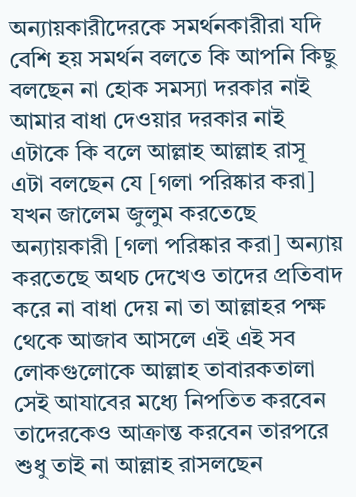অন্যায়কারীদেরকে সমর্থনকারীরা যদি বেশি হয় সমর্থন বলতে কি আপনি কিছু বলছেন না হোক সমস্যা দরকার নাই আমার বাধা দেওয়ার দরকার নাই এটাকে কি বলে আল্লাহ আল্লাহ রাসূ এটা বলছেন যে [গলা পরিষ্কার করা] যখন জালেম জুলুম করতেছে অন্যায়কারী [গলা পরিষ্কার করা] অন্যায় করতেছে অথচ দেখেও তাদের প্রতিবাদ করে না বাধা দেয় না তা আল্লাহর পক্ষ থেকে আজাব আসলে এই এই সব লোকগুলোকে আল্লাহ তাবারকতালা সেই আযাবের মধ্যে নিপতিত করবেন তাদেরকেও আক্রান্ত করবেন তারপরে শুধু তাই না আল্লাহ রাসলছেন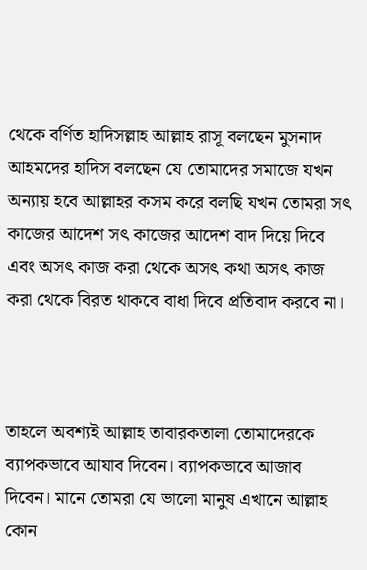থেকে বর্ণিত হাদিসল্লাহ আল্লাহ রাসূ বলছেন মুসনাদ আহমদের হাদিস বলছেন যে তোমাদের সমাজে যখন অন্যায় হবে আল্লাহর কসম করে বলছি যখন তোমরা সৎ কাজের আদেশ সৎ কাজের আদেশ বাদ দিয়ে দিবে এবং অসৎ কাজ করা থেকে অসৎ কথা অসৎ কাজ করা থেকে বিরত থাকবে বাধা দিবে প্রতিবাদ করবে না।



তাহলে অবশ্যই আল্লাহ তাবারকতালা তোমাদেরকে ব্যাপকভাবে আযাব দিবেন। ব্যাপকভাবে আজাব দিবেন। মানে তোমরা যে ভালো মানুষ এখানে আল্লাহ কোন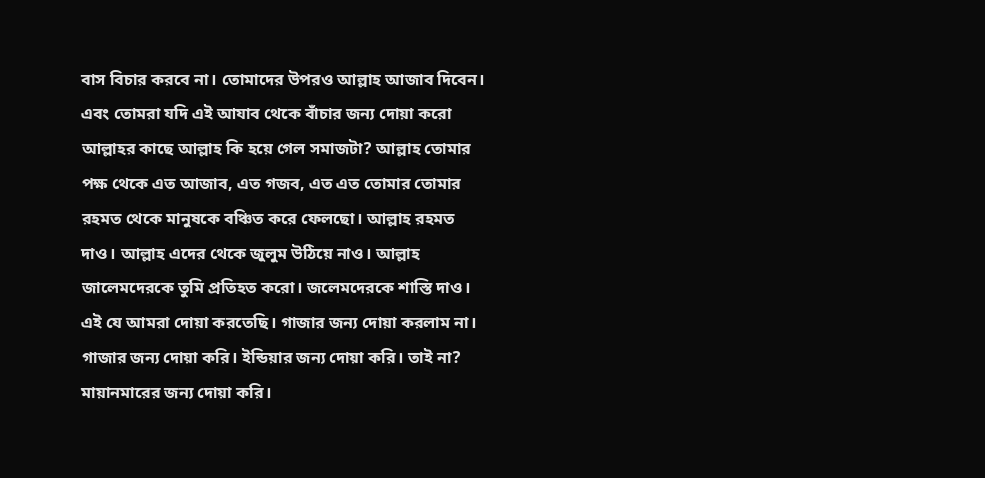বাস বিচার করবে না। তোমাদের উপরও আল্লাহ আজাব দিবেন। এবং তোমরা যদি এই আযাব থেকে বাঁচার জন্য দোয়া করো আল্লাহর কাছে আল্লাহ কি হয়ে গেল সমাজটা? আল্লাহ তোমার পক্ষ থেকে এত আজাব, এত গজব, এত এত তোমার তোমার রহমত থেকে মানুষকে বঞ্চিত করে ফেলছো। আল্লাহ রহমত দাও। আল্লাহ এদের থেকে জুলুম উঠিয়ে নাও। আল্লাহ জালেমদেরকে তুমি প্রতিহত করো। জলেমদেরকে শাস্তি দাও। এই যে আমরা দোয়া করতেছি। গাজার জন্য দোয়া করলাম না। গাজার জন্য দোয়া করি। ইন্ডিয়ার জন্য দোয়া করি। তাই না? মায়ানমারের জন্য দোয়া করি।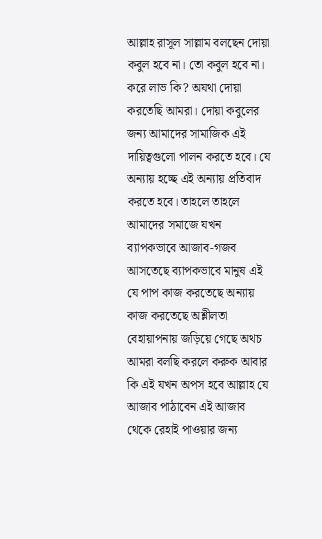আল্লাহ রাসূল সাল্লাম বলছেন দোয়া কবুল হবে না। তো কবুল হবে না। করে লাভ কি? অযথা দোয়া করতেছি আমরা। দোয়া কবুলের জন্য আমাদের সামাজিক এই দায়িত্বগুলো পালন করতে হবে। যে অন্যায় হচ্ছে এই অন্যায় প্রতিবাদ করতে হবে। তাহলে তাহলে আমাদের সমাজে যখন ব্যাপকভাবে আজাব-গজব আসতেছে ব্যাপকভাবে মানুষ এই যে পাপ কাজ করতেছে অন্যায় কাজ করতেছে অশ্লীলতা বেহায়াপনায় জড়িয়ে গেছে অথচ আমরা বলছি করলে করুক আবার কি এই যখন অপস হবে আল্লাহ যে আজাব পাঠাবেন এই আজাব থেকে রেহাই পাওয়ার জন্য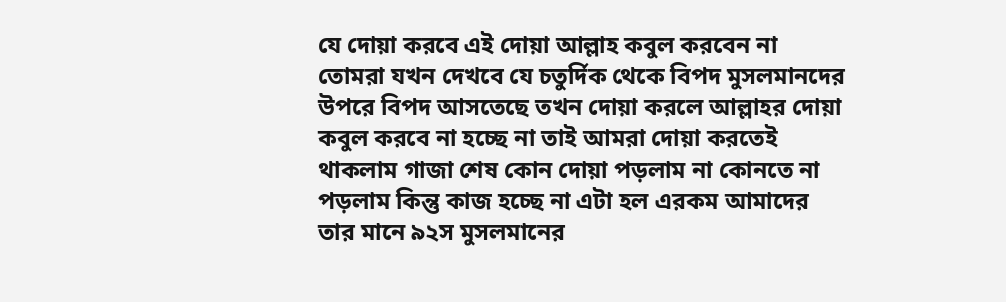যে দোয়া করবে এই দোয়া আল্লাহ কবুল করবেন না তোমরা যখন দেখবে যে চতুর্দিক থেকে বিপদ মুসলমানদের উপরে বিপদ আসতেছে তখন দোয়া করলে আল্লাহর দোয়া কবুল করবে না হচ্ছে না তাই আমরা দোয়া করতেই থাকলাম গাজা শেষ কোন দোয়া পড়লাম না কোনতে না পড়লাম কিন্তু কাজ হচ্ছে না এটা হল এরকম আমাদের তার মানে ৯২স মুসলমানের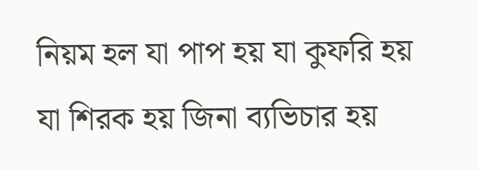নিয়ম হল যা পাপ হয় যা কুফরি হয় যা শিরক হয় জিনা ব্যভিচার হয়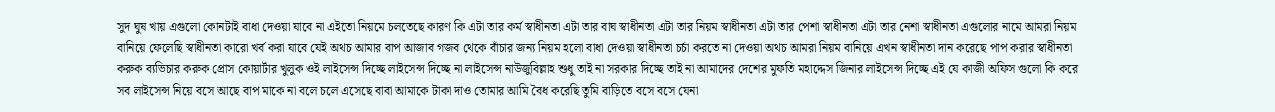সুদ ঘুষ খায় এগুলো কোনটাই বাধা দেওয়া যাবে না এইতো নিয়মে চলতেছে কারণ কি এটা তার কর্ম স্বাধীনতা এটা তার বাঘ স্বাধীনতা এটা তার নিয়ম স্বাধীনতা এটা তার পেশা স্বাধীনতা এটা তার নেশা স্বাধীনতা এগুলোর নামে আমরা নিয়ম বানিয়ে ফেলেছি স্বাধীনতা কারো খর্ব করা যাবে যেই অথচ আমার বাপ আজাব গজব থেকে বাঁচার জন্য নিয়ম হলো বাধা দেওয়া স্বাধীনতা চর্চা করতে না দেওয়া অথচ আমরা নিয়ম বানিয়ে এখন স্বাধীনতা দান করেছে পাপ করার স্বাধীনতা করুক ব্যভিচার করুক প্রোস কোয়ার্টার খুলুক ওই লাইসেন্স দিচ্ছে লাইসেন্স দিচ্ছে না লাইসেন্স নাউজুবিল্লাহ শুধু তাই না সরকার দিচ্ছে তাই না আমাদের দেশের মুফতি মহাদ্দেস জিনার লাইসেন্স দিচ্ছে এই যে কাজী অফিস গুলো কি করে সব লাইসেন্স নিয়ে বসে আছে বাপ মাকে না বলে চলে এসেছে বাবা আমাকে টাকা দাও তোমার আমি বৈধ করেছি তুমি বাড়িতে বসে বসে যেনা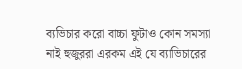ব্যভিচার করো বাচ্চা ফুটাও কোন সমস্যা নাই হুজুররা এরকম এই যে ব্যাভিচারের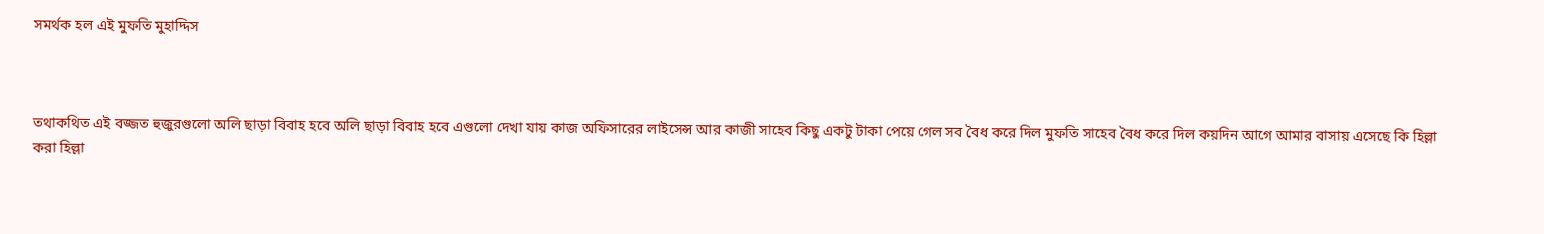সমর্থক হল এই মুফতি মুহাদ্দিস



তথাকথিত এই বজ্জত হুজুরগুলো অলি ছাড়া বিবাহ হবে অলি ছাড়া বিবাহ হবে এগুলো দেখা যায় কাজ অফিসারের লাইসেন্স আর কাজী সাহেব কিছু একটু টাকা পেয়ে গেল সব বৈধ করে দিল মুফতি সাহেব বৈধ করে দিল কয়দিন আগে আমার বাসায় এসেছে কি হিল্লা করা হিল্লা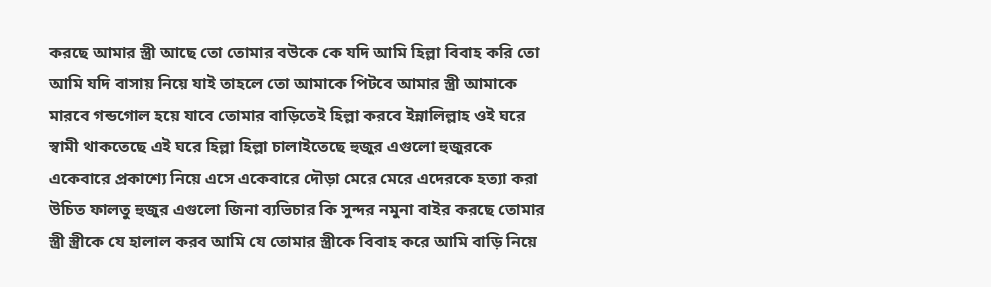করছে আমার স্ত্রী আছে তো তোমার বউকে কে যদি আমি হিল্লা বিবাহ করি তো আমি যদি বাসায় নিয়ে যাই তাহলে তো আমাকে পিটবে আমার স্ত্রী আমাকে মারবে গন্ডগোল হয়ে যাবে তোমার বাড়িতেই হিল্লা করবে ইন্নালিল্লাহ ওই ঘরে স্বামী থাকতেছে এই ঘরে হিল্লা হিল্লা চালাইতেছে হুজুর এগুলো হুজুরকে একেবারে প্রকাশ্যে নিয়ে এসে একেবারে দৌড়া মেরে মেরে এদেরকে হত্যা করা উচিত ফালতু হুজুর এগুলো জিনা ব্যভিচার কি সুন্দর নমুনা বাইর করছে তোমার স্ত্রী স্ত্রীকে যে হালাল করব আমি যে তোমার স্ত্রীকে বিবাহ করে আমি বাড়ি নিয়ে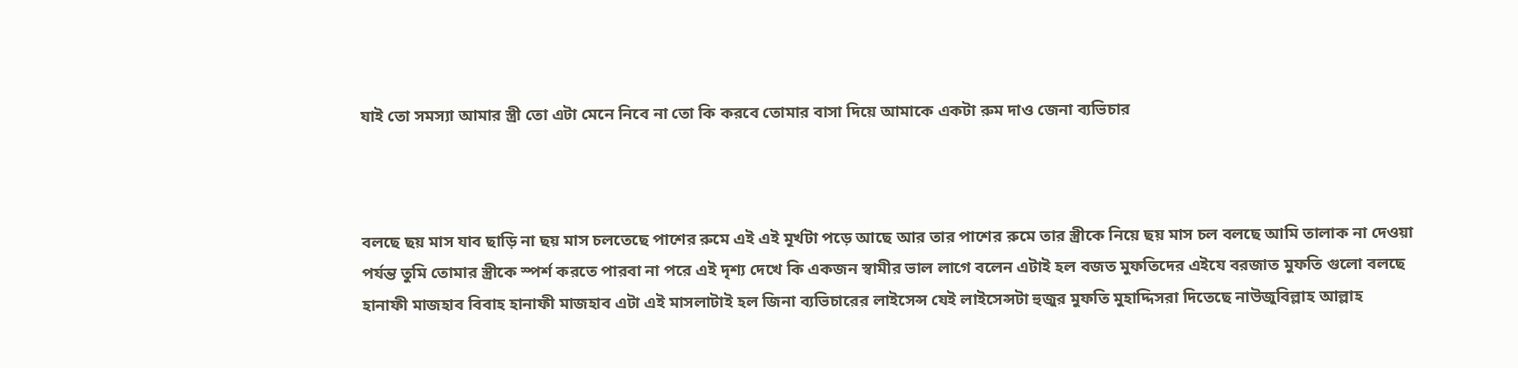যাই তো সমস্যা আমার স্ত্রী তো এটা মেনে নিবে না তো কি করবে তোমার বাসা দিয়ে আমাকে একটা রুম দাও জেনা ব্যভিচার



বলছে ছয় মাস যাব ছাড়ি না ছয় মাস চলতেছে পাশের রুমে এই এই মূর্খটা পড়ে আছে আর তার পাশের রুমে তার স্ত্রীকে নিয়ে ছয় মাস চল বলছে আমি তালাক না দেওয়া পর্যন্ত তুমি তোমার স্ত্রীকে স্পর্শ করতে পারবা না পরে এই দৃশ্য দেখে কি একজন স্বামীর ভাল লাগে বলেন এটাই হল বজত মুফতিদের এইযে বরজাত মুফতি গুলো বলছে হানাফী মাজহাব বিবাহ হানাফী মাজহাব এটা এই মাসলাটাই হল জিনা ব্যভিচারের লাইসেন্স যেই লাইসেন্সটা হুজুর মুফতি মুহাদ্দিসরা দিতেছে নাউজুবিল্লাহ আল্লাহ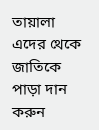তায়ালা এদের থেকে জাতিকে পাড়া দান করুন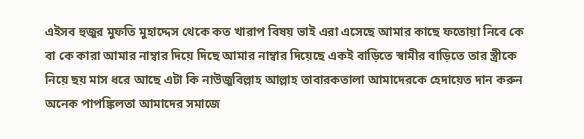এইসব হুজুর মুফতি মুহাদ্দেস থেকে কত খারাপ বিষয় ভাই এরা এসেছে আমার কাছে ফতোয়া নিবে কে বা কে কারা আমার নাম্বার দিয়ে দিছে আমার নাম্বার দিয়েছে একই বাড়িতে স্বামীর বাড়িতে তার স্ত্রীকে নিয়ে ছয় মাস ধরে আছে এটা কি নাউজুবিল্লাহ আল্লাহ তাবারকতালা আমাদেরকে হেদায়েত দান করুন অনেক পাপঙ্কিলতা আমাদের সমাজে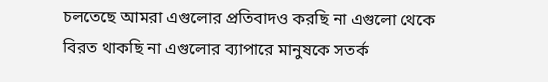চলতেছে আমরা এগুলোর প্রতিবাদও করছি না এগুলো থেকে বিরত থাকছি না এগুলোর ব্যাপারে মানুষকে সতর্ক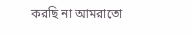করছি না আমরাতো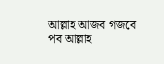আল্লাহ আজব গজবে পব আল্লাহ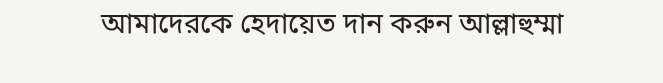আমাদেরকে হেদায়েত দান করুন আল্লাহুম্মা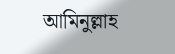আমিনুল্লাহ